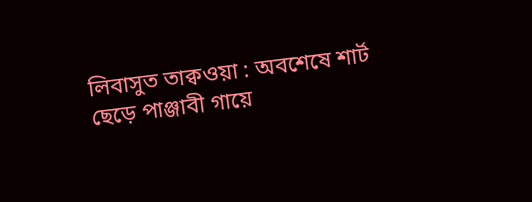লিবাসুত তাক্বওয়া : অবশেষে শার্ট ছেড়ে পাঞ্জাবী গায়ে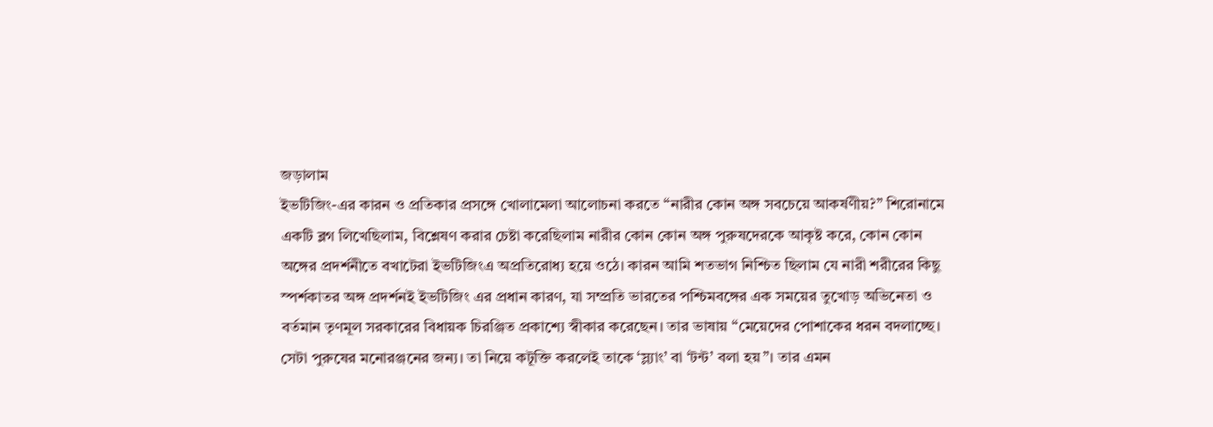জড়ালাম
ইভটিজিং-এর কারন ও প্রতিকার প্রসঙ্গে খোলামেলা আলোচনা করতে “নারীর কোন অঙ্গ সবচেয়ে আকর্ষণীয়?” শিরোনামে একটি ব্লগ লিখেছিলাম, বিশ্লেষণ করার চেষ্টা করেছিলাম নারীর কোন কোন অঙ্গ পুরুষদেরকে আকৃষ্ট করে, কোন কোন অঙ্গের প্রদর্শনীতে বখাটেরা ইভটিজিংএ অপ্রতিরোধ্য হয়ে ওঠে। কারন আমি শতভাগ নিশ্চিত ছিলাম যে নারী শরীরের কিছু স্পর্শকাতর অঙ্গ প্রদর্শনই ইভটিজিং এর প্রধান কারণ, যা সম্প্রতি ভারতের পশ্চিমবঙ্গের এক সময়ের তুখোড় অভিনেতা ও বর্তমান তৃণমূল সরকারের বিধায়ক চিরঞ্জিত প্রকাশ্যে স্বীকার করেছেন। তার ভাষায় “মেয়েদের পোশাকের ধরন বদলাচ্ছে। সেটা পুরুষের মনোরঞ্জনের জন্য। তা নিয়ে কটূক্তি করলেই তাকে ‘স্ল্যাং’ বা ‘টন্ট’ বলা হয়”। তার এমন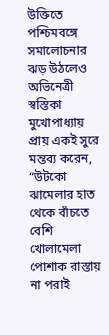উক্তিতে পশ্চিমবঙ্গে সমালোচনার ঝড় উঠলেও অভিনেত্রী স্বস্তিকা মুখোপাধ্যায় প্রায় একই সুরে মন্তব্য করেন, “উটকো ঝামেলার হাত থেকে বাঁচতে বেশি খোলামেলা পোশাক রাস্তায় না পরাই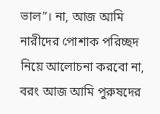ভাল”। না, আজ আমি নারীদের পোশাক পরিচ্ছদ নিয়ে আলোচনা করবো না, বরং আজ আমি পুরুষদের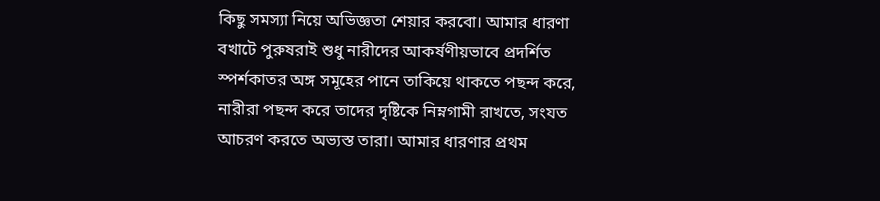কিছু সমস্যা নিয়ে অভিজ্ঞতা শেয়ার করবো। আমার ধারণা বখাটে পুরুষরাই শুধু নারীদের আকর্ষণীয়ভাবে প্রদর্শিত স্পর্শকাতর অঙ্গ সমূহের পানে তাকিয়ে থাকতে পছন্দ করে, নারীরা পছন্দ করে তাদের দৃষ্টিকে নিম্নগামী রাখতে, সংযত আচরণ করতে অভ্যস্ত তারা। আমার ধারণার প্রথম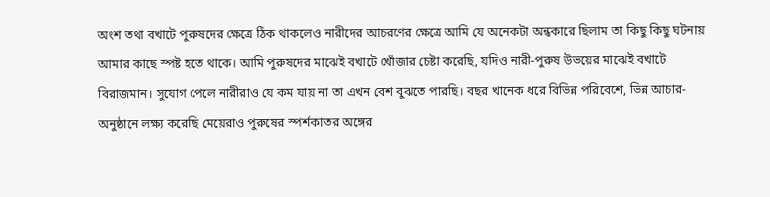অংশ তথা বখাটে পুরুষদের ক্ষেত্রে ঠিক থাকলেও নারীদের আচরণের ক্ষেত্রে আমি যে অনেকটা অন্ধকারে ছিলাম তা কিছু কিছু ঘটনায় আমার কাছে স্পষ্ট হতে থাকে। আমি পুরুষদের মাঝেই বখাটে খোঁজার চেষ্টা করেছি, যদিও নারী-পুরুষ উভয়ের মাঝেই বখাটে বিরাজমান। সুযোগ পেলে নারীরাও যে কম যায় না তা এখন বেশ বুঝতে পারছি। বছর খানেক ধরে বিভিন্ন পরিবেশে, ভিন্ন আচার-অনুষ্ঠানে লক্ষ্য করেছি মেয়েরাও পুরুষের স্পর্শকাতর অঙ্গের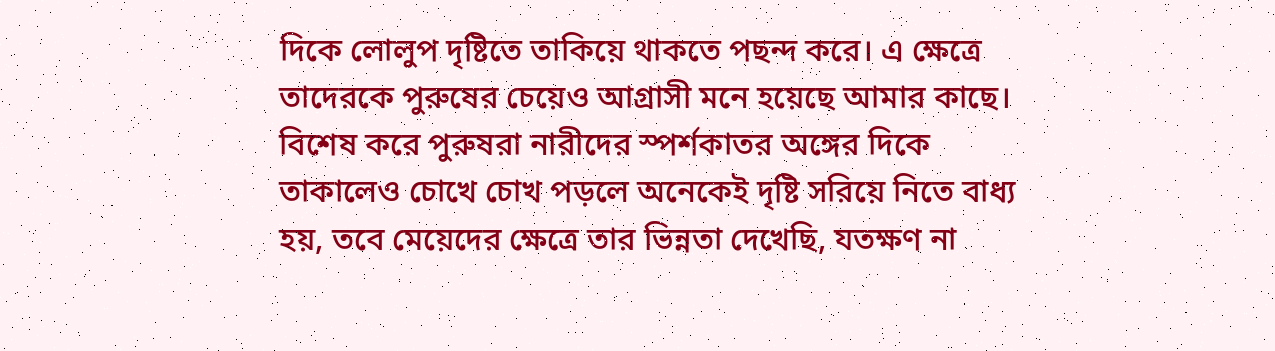দিকে লোলুপ দৃষ্টিতে তাকিয়ে থাকতে পছন্দ করে। এ ক্ষেত্রে তাদেরকে পুরুষের চেয়েও আগ্রাসী মনে হয়েছে আমার কাছে। বিশেষ করে পুরুষরা নারীদের স্পর্শকাতর অঙ্গের দিকে তাকালেও চোখে চোখ পড়লে অনেকেই দৃষ্টি সরিয়ে নিতে বাধ্য হয়, তবে মেয়েদের ক্ষেত্রে তার ভিন্নতা দেখেছি, যতক্ষণ না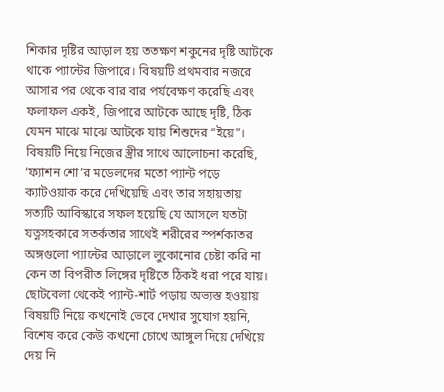শিকার দৃষ্টির আড়াল হয় ততক্ষণ শকুনের দৃষ্টি আটকে থাকে প্যান্টের জিপারে। বিষয়টি প্রথমবার নজরে আসার পর থেকে বার বার পর্যবেক্ষণ করেছি এবং ফলাফল একই, জিপারে আটকে আছে দৃষ্টি, ঠিক যেমন মাঝে মাঝে আটকে যায় শিশুদের “ইয়ে”। বিষয়টি নিয়ে নিজের স্ত্রীর সাথে আলোচনা করেছি, ‘ফ্যাশন শো’র মডেলদের মতো প্যান্ট পড়ে ক্যাটওয়াক করে দেখিয়েছি এবং তার সহায়তায় সত্যটি আবিস্কারে সফল হয়েছি যে আসলে যতটা যত্নসহকারে সতর্কতার সাথেই শরীরের স্পর্শকাতর অঙ্গগুলো প্যান্টের আড়ালে লুকোনোর চেষ্টা করি না কেন তা বিপরীত লিঙ্গের দৃষ্টিতে ঠিকই ধরা পরে যায়। ছোটবেলা থেকেই প্যান্ট-শার্ট পড়ায় অভ্যস্ত হওয়ায় বিষয়টি নিয়ে কখনোই ভেবে দেখার সুযোগ হয়নি, বিশেষ করে কেউ কখনো চোখে আঙ্গুল দিয়ে দেখিয়ে দেয় নি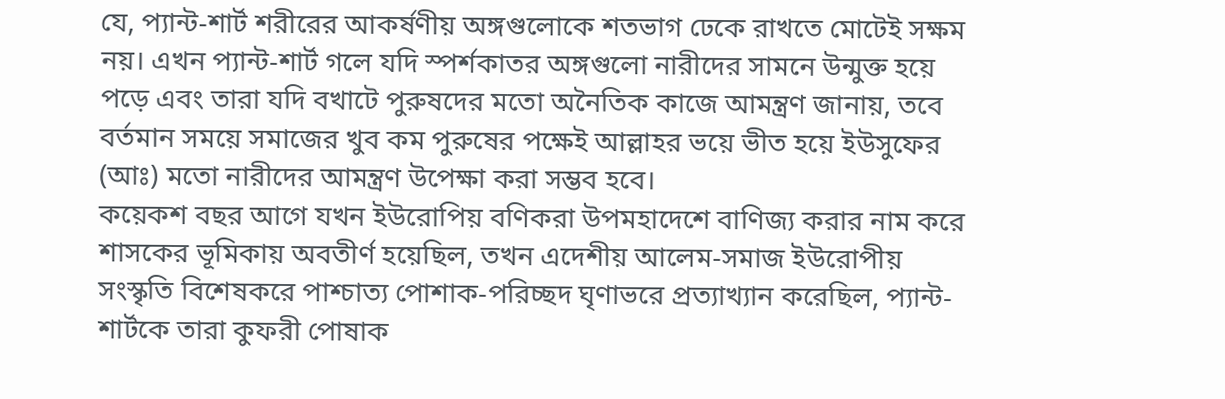যে, প্যান্ট-শার্ট শরীরের আকর্ষণীয় অঙ্গগুলোকে শতভাগ ঢেকে রাখতে মোটেই সক্ষম নয়। এখন প্যান্ট-শার্ট গলে যদি স্পর্শকাতর অঙ্গগুলো নারীদের সামনে উন্মুক্ত হয়ে পড়ে এবং তারা যদি বখাটে পুরুষদের মতো অনৈতিক কাজে আমন্ত্রণ জানায়, তবে বর্তমান সময়ে সমাজের খুব কম পুরুষের পক্ষেই আল্লাহর ভয়ে ভীত হয়ে ইউসুফের (আঃ) মতো নারীদের আমন্ত্রণ উপেক্ষা করা সম্ভব হবে।
কয়েকশ বছর আগে যখন ইউরোপিয় বণিকরা উপমহাদেশে বাণিজ্য করার নাম করে শাসকের ভূমিকায় অবতীর্ণ হয়েছিল, তখন এদেশীয় আলেম-সমাজ ইউরোপীয় সংস্কৃতি বিশেষকরে পাশ্চাত্য পোশাক-পরিচ্ছদ ঘৃণাভরে প্রত্যাখ্যান করেছিল, প্যান্ট-শার্টকে তারা কুফরী পোষাক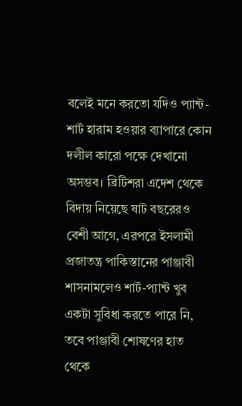বলেই মনে করতো যদিও প্যান্ট-শার্ট হারাম হওয়ার ব্যাপারে কোন দলীল কারো পক্ষে দেখানো অসম্ভব। ব্রিটিশরা এদেশ থেকে বিদায় নিয়েছে ষাট বছরেরও বেশী আগে, এরপরে ইসলামী প্রজাতন্ত্র পাকিস্তানের পাঞ্জাবী শাসনামলেও শার্ট-প্যান্ট খুব একটা সুবিধা করতে পারে নি, তবে পাঞ্জাবী শোষণের হাত থেকে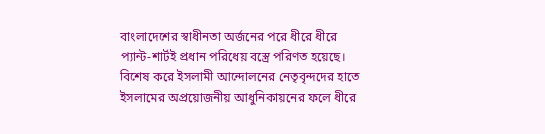বাংলাদেশের স্বাধীনতা অর্জনের পরে ধীরে ধীরে প্যান্ট-শার্টই প্রধান পরিধেয় বস্ত্রে পরিণত হয়েছে। বিশেষ করে ইসলামী আন্দোলনের নেতৃবৃন্দদের হাতে ইসলামের অপ্রয়োজনীয় আধুনিকায়নের ফলে ধীরে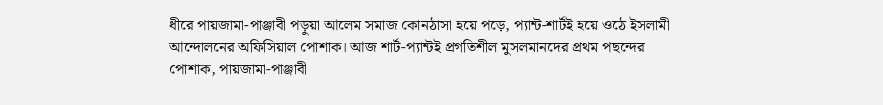ধীরে পায়জামা-পাঞ্জাবী পড়ুয়া আলেম সমাজ কোনঠাসা হয়ে পড়ে, প্যান্ট-শার্টই হয়ে ওঠে ইসলামী আন্দোলনের অফিসিয়াল পোশাক। আজ শার্ট-প্যান্টই প্রগতিশীল মুসলমানদের প্রথম পছন্দের পোশাক, পায়জামা-পাঞ্জাবী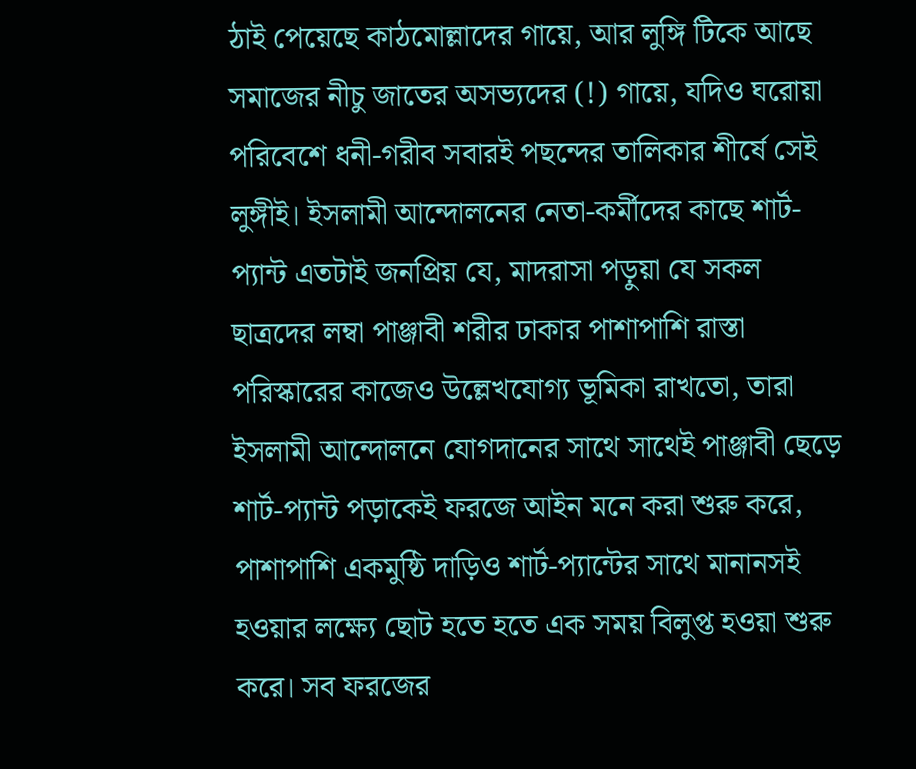ঠাই পেয়েছে কাঠমোল্লাদের গায়ে, আর লুঙ্গি টিকে আছে সমাজের নীচু জাতের অসভ্যদের (!) গায়ে, যদিও ঘরোয়া পরিবেশে ধনী-গরীব সবারই পছন্দের তালিকার শীর্ষে সেই লুঙ্গীই। ইসলামী আন্দোলনের নেতা-কর্মীদের কাছে শার্ট-প্যান্ট এতটাই জনপ্রিয় যে, মাদরাসা পড়ুয়া যে সকল ছাত্রদের লম্বা পাঞ্জাবী শরীর ঢাকার পাশাপাশি রাস্তা পরিস্কারের কাজেও উল্লেখযোগ্য ভূমিকা রাখতো, তারা ইসলামী আন্দোলনে যোগদানের সাথে সাথেই পাঞ্জাবী ছেড়ে শার্ট-প্যান্ট পড়াকেই ফরজে আইন মনে করা শুরু করে, পাশাপাশি একমুষ্ঠি দাড়িও শার্ট-প্যান্টের সাথে মানানসই হওয়ার লক্ষ্যে ছোট হতে হতে এক সময় বিলুপ্ত হওয়া শুরু করে। সব ফরজের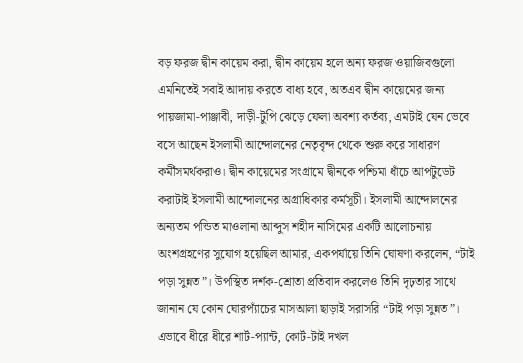বড় ফরজ দ্বীন কায়েম করা, দ্বীন কায়েম হলে অন্য ফরজ ওয়াজিবগুলো এমনিতেই সবাই আদায় করতে বাধ্য হবে, অতএব দ্বীন কায়েমের জন্য পায়জামা-পাঞ্জাবী, দাড়ী-টুপি ঝেড়ে ফেলা অবশ্য কর্তব্য, এমটাই যেন ভেবে বসে আছেন ইসলামী আন্দোলনের নেতৃবৃন্দ থেকে শুরু করে সাধারণ কর্মীসমর্থকরাও। দ্বীন কায়েমের সংগ্রামে দ্বীনকে পশ্চিমা ধাঁচে আপটুডেট করাটাই ইসলামী আন্দোলনের অগ্রাধিকার কর্মসূচী। ইসলামী আন্দোলনের অন্যতম পন্ডিত মাওলানা আব্দুস শহীদ নাসিমের একটি আলোচনায় অংশগ্রহণের সুযোগ হয়েছিল আমার, একপর্যায়ে তিনি ঘোষণা করলেন, “টাই পড়া সুন্নত”। উপস্থিত দর্শক-শ্রোতা প্রতিবাদ করলেও তিনি দৃঢ়তার সাথে জানান যে কোন ঘোরপ্যাঁচের মাসআলা ছাড়াই সরাসরি “টাই পড়া সুন্নত”। এভাবে ধীরে ধীরে শার্ট-প্যান্ট, কোর্ট-টাই দখল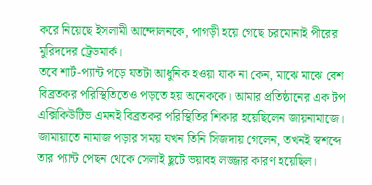করে নিয়েছে ইসলামী আন্দোলনকে, পাগড়ী হয়ে গেছে চরমোনাই পীরের মুরিদদের ট্রেডমার্ক।
তবে শার্ট-প্যান্ট পড়ে যতটা আধুনিক হওয়া যাক না কেন, মাঝে মাঝে বেশ বিব্রতকর পরিস্থিতিতেও পড়তে হয় অনেককে। আমার প্রতিষ্ঠানের এক টপ এক্সিকিউটিভ এমনই বিব্রতকর পরিস্থিতির শিকার হয়েছিলেন জায়নামাজে। জামায়াতে নামাজ পড়ার সময় যখন তিনি সিজদায় গেলেন, তখনই স্বশব্দে তার প্যান্ট পেছন থেকে সেলাই ছুটে ভয়াবহ লজ্জার কারণ হয়েছিল।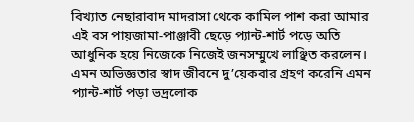বিখ্যাত নেছারাবাদ মাদরাসা থেকে কামিল পাশ করা আমার এই বস পায়জামা-পাঞ্জাবী ছেড়ে প্যান্ট-শার্ট পড়ে অতি আধুনিক হয়ে নিজেকে নিজেই জনসম্মুখে লাঞ্ছিত করলেন। এমন অভিজ্ঞতার স্বাদ জীবনে দু’য়েকবার গ্রহণ করেনি এমন প্যান্ট-শার্ট পড়া ভদ্রলোক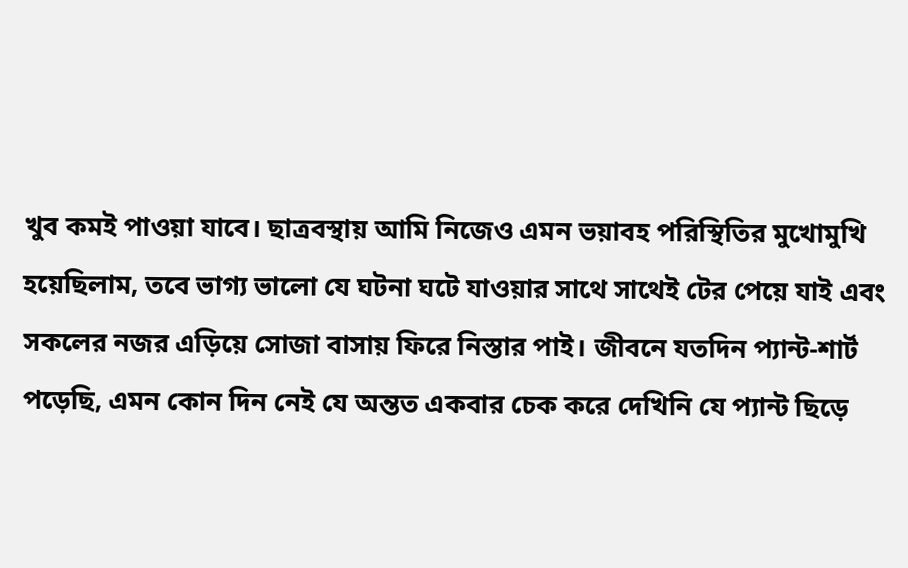খুব কমই পাওয়া যাবে। ছাত্রবস্থায় আমি নিজেও এমন ভয়াবহ পরিস্থিতির মুখোমুখি হয়েছিলাম, তবে ভাগ্য ভালো যে ঘটনা ঘটে যাওয়ার সাথে সাথেই টের পেয়ে যাই এবং সকলের নজর এড়িয়ে সোজা বাসায় ফিরে নিস্তার পাই। জীবনে যতদিন প্যান্ট-শার্ট পড়েছি, এমন কোন দিন নেই যে অন্তত একবার চেক করে দেখিনি যে প্যান্ট ছিড়ে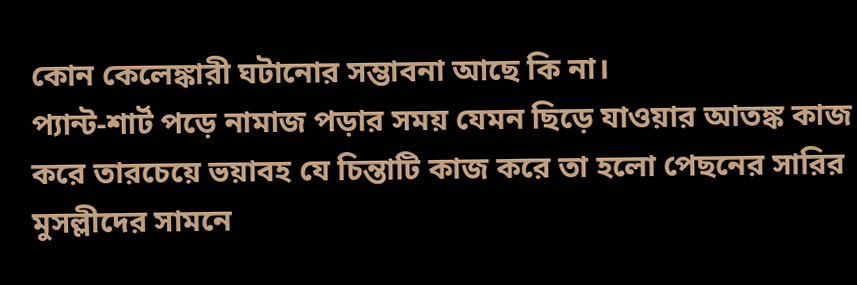কোন কেলেঙ্কারী ঘটানোর সম্ভাবনা আছে কি না।
প্যান্ট-শার্ট পড়ে নামাজ পড়ার সময় যেমন ছিড়ে যাওয়ার আতঙ্ক কাজ করে তারচেয়ে ভয়াবহ যে চিন্তাটি কাজ করে তা হলো পেছনের সারির মুসল্লীদের সামনে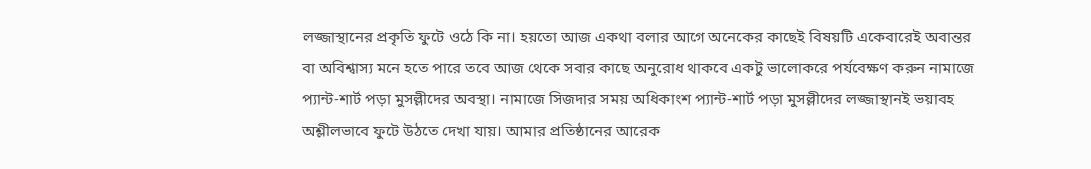লজ্জাস্থানের প্রকৃতি ফুটে ওঠে কি না। হয়তো আজ একথা বলার আগে অনেকের কাছেই বিষয়টি একেবারেই অবান্তর বা অবিশ্বাস্য মনে হতে পারে তবে আজ থেকে সবার কাছে অনুরোধ থাকবে একটু ভালোকরে পর্যবেক্ষণ করুন নামাজে প্যান্ট-শার্ট পড়া মুসল্লীদের অবস্থা। নামাজে সিজদার সময় অধিকাংশ প্যান্ট-শার্ট পড়া মুসল্লীদের লজ্জাস্থানই ভয়াবহ অশ্লীলভাবে ফুটে উঠতে দেখা যায়। আমার প্রতিষ্ঠানের আরেক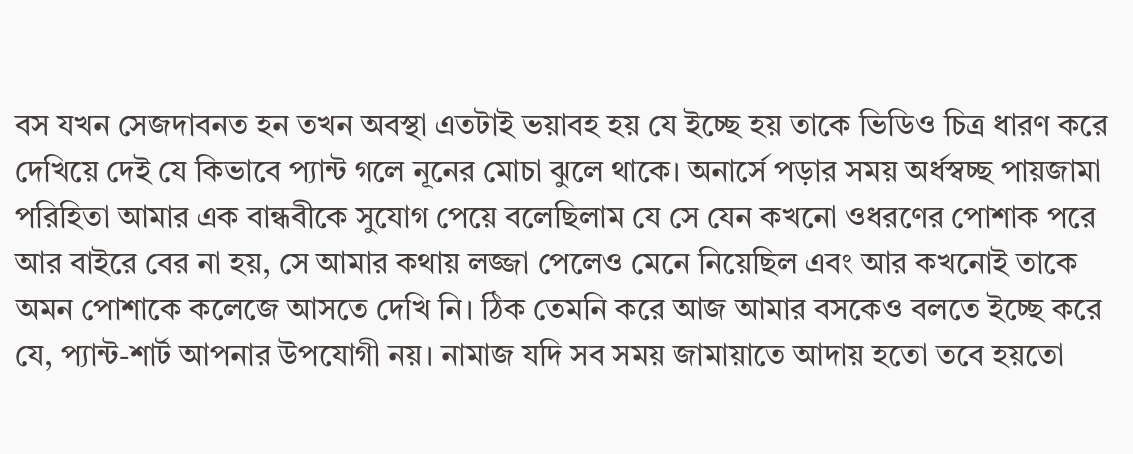বস যখন সেজদাবনত হন তখন অবস্থা এতটাই ভয়াবহ হয় যে ইচ্ছে হয় তাকে ভিডিও চিত্র ধারণ করে দেখিয়ে দেই যে কিভাবে প্যান্ট গলে নূনের মোচা ঝুলে থাকে। অনার্সে পড়ার সময় অর্ধস্বচ্ছ পায়জামা পরিহিতা আমার এক বান্ধবীকে সুযোগ পেয়ে বলেছিলাম যে সে যেন কখনো ওধরণের পোশাক পরে আর বাইরে বের না হয়, সে আমার কথায় লজ্জা পেলেও মেনে নিয়েছিল এবং আর কখনোই তাকে অমন পোশাকে কলেজে আসতে দেখি নি। ঠিক তেমনি করে আজ আমার বসকেও বলতে ইচ্ছে করে যে, প্যান্ট-শার্ট আপনার উপযোগী নয়। নামাজ যদি সব সময় জামায়াতে আদায় হতো তবে হয়তো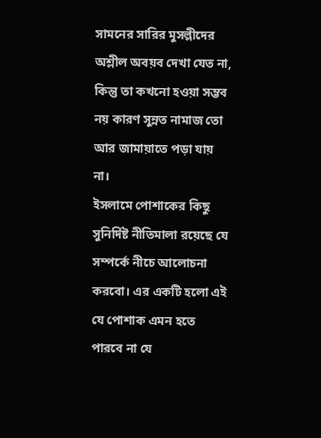সামনের সারির মুসল্লীদের অশ্লীল অবয়ব দেখা যেত না, কিন্তু তা কখনো হওয়া সম্ভব নয় কারণ সুন্নত নামাজ তো আর জামায়াতে পড়া যায় না।
ইসলামে পোশাকের কিছু সুনির্দিষ্ট নীতিমালা রয়েছে যে সম্পর্কে নীচে আলোচনা করবো। এর একটি হলো এই যে পোশাক এমন হতে পারবে না যে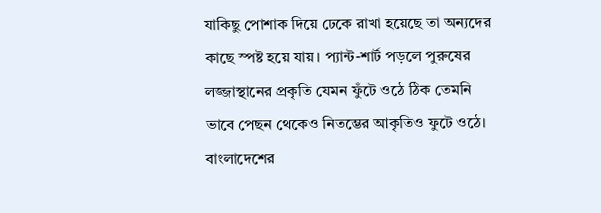যাকিছু পোশাক দিয়ে ঢেকে রাখা হয়েছে তা অন্যদের কাছে স্পষ্ট হয়ে যায়। প্যান্ট-শার্ট পড়লে পুরুষের লজ্জাস্থানের প্রকৃতি যেমন ফুঁটে ওঠে ঠিক তেমনি ভাবে পেছন থেকেও নিতম্ভের আকৃতিও ফুটে ওঠে। বাংলাদেশের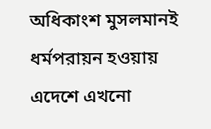অধিকাংশ মুসলমানই ধর্মপরায়ন হওয়ায় এদেশে এখনো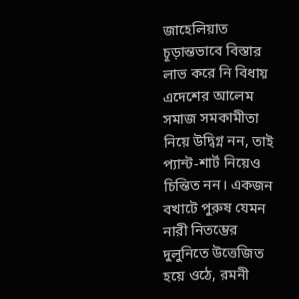জাহেলিয়াত চূড়ান্তভাবে বিস্তার লাভ করে নি বিধায় এদেশের আলেম সমাজ সমকামীতা নিয়ে উদ্বিগ্ন নন, তাই প্যান্ট-শার্ট নিয়েও চিন্তিত নন। একজন বখাটে পুরুষ যেমন নারী নিতম্ভের দুলুনিতে উত্তেজিত হয়ে ওঠে, রমনী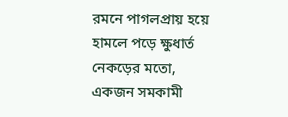রমনে পাগলপ্রায় হয়ে হামলে পড়ে ক্ষুধার্ত নেকড়ের মতো, একজন সমকামী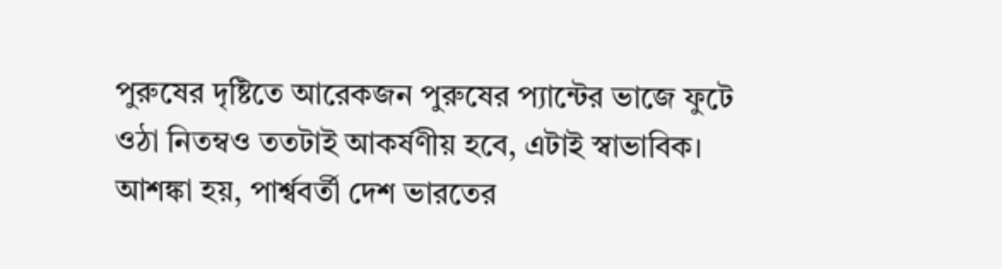পুরুষের দৃষ্টিতে আরেকজন পুরুষের প্যান্টের ভাজে ফুটে ওঠা নিতম্বও ততটাই আকর্ষণীয় হবে, এটাই স্বাভাবিক। আশঙ্কা হয়, পার্শ্ববর্তী দেশ ভারতের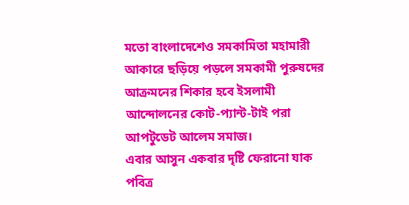মতো বাংলাদেশেও সমকামিতা মহামারী আকারে ছড়িয়ে পড়লে সমকামী পুরুষদের আক্রমনের শিকার হবে ইসলামী আন্দোলনের কোট-প্যান্ট-টাই পরা আপটুডেট আলেম সমাজ।
এবার আসুন একবার দৃষ্টি ফেরানো যাক পবিত্র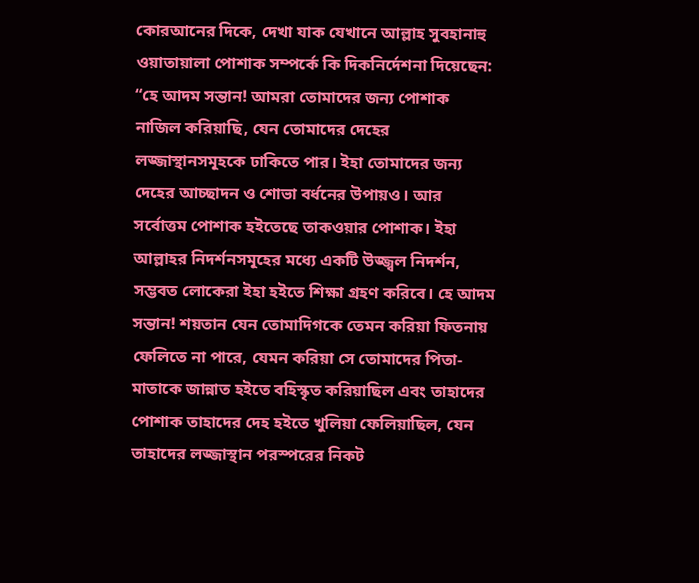কোরআনের দিকে, দেখা যাক যেখানে আল্লাহ সুবহানাহু ওয়াতায়ালা পোশাক সম্পর্কে কি দিকনির্দেশনা দিয়েছেন:
“হে আদম সন্তান! আমরা তোমাদের জন্য পোশাক নাজিল করিয়াছি, যেন তোমাদের দেহের লজ্জাস্থানসমূহকে ঢাকিতে পার। ইহা তোমাদের জন্য দেহের আচ্ছাদন ও শোভা বর্ধনের উপায়ও। আর সর্বোত্তম পোশাক হইতেছে তাকওয়ার পোশাক। ইহা আল্লাহর নিদর্শনসমূহের মধ্যে একটি উজ্জ্বল নিদর্শন, সম্ভবত লোকেরা ইহা হইতে শিক্ষা গ্রহণ করিবে। হে আদম সন্তান! শয়তান যেন তোমাদিগকে তেমন করিয়া ফিতনায় ফেলিতে না পারে, যেমন করিয়া সে তোমাদের পিতা-মাতাকে জান্নাত হইতে বহিস্কৃত করিয়াছিল এবং তাহাদের পোশাক তাহাদের দেহ হইতে খুলিয়া ফেলিয়াছিল, যেন তাহাদের লজ্জাস্থান পরস্পরের নিকট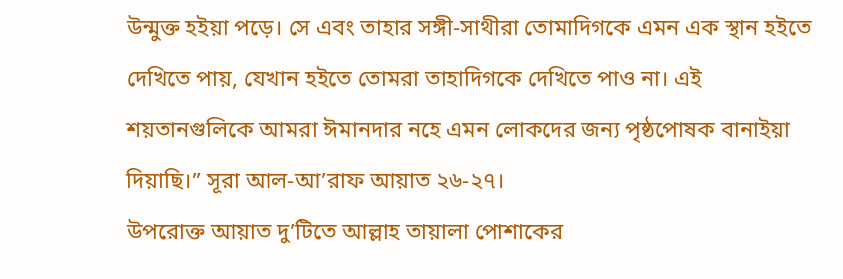উন্মুক্ত হইয়া পড়ে। সে এবং তাহার সঙ্গী-সাথীরা তোমাদিগকে এমন এক স্থান হইতে দেখিতে পায়, যেখান হইতে তোমরা তাহাদিগকে দেখিতে পাও না। এই শয়তানগুলিকে আমরা ঈমানদার নহে এমন লোকদের জন্য পৃষ্ঠপোষক বানাইয়া দিয়াছি।” সূরা আল-আ’রাফ আয়াত ২৬-২৭।
উপরোক্ত আয়াত দু’টিতে আল্লাহ তায়ালা পোশাকের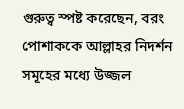গুরুত্ব স্পষ্ট করেছেন, বরং পোশাককে আল্লাহর নিদর্শন সমূহের মধ্যে উজ্জল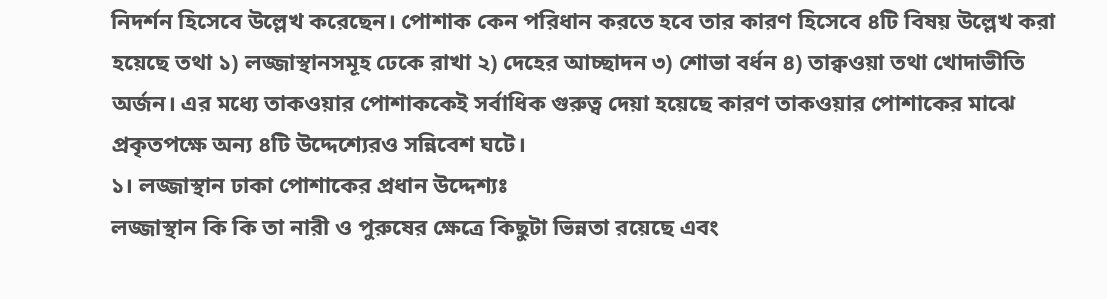নিদর্শন হিসেবে উল্লেখ করেছেন। পোশাক কেন পরিধান করতে হবে তার কারণ হিসেবে ৪টি বিষয় উল্লেখ করা হয়েছে তথা ১) লজ্জাস্থানসমূহ ঢেকে রাখা ২) দেহের আচ্ছাদন ৩) শোভা বর্ধন ৪) তাক্বওয়া তথা খোদাভীতি অর্জন। এর মধ্যে তাকওয়ার পোশাককেই সর্বাধিক গুরুত্ব দেয়া হয়েছে কারণ তাকওয়ার পোশাকের মাঝে প্রকৃতপক্ষে অন্য ৪টি উদ্দেশ্যেরও সন্নিবেশ ঘটে।
১। লজ্জাস্থান ঢাকা পোশাকের প্রধান উদ্দেশ্যঃ
লজ্জাস্থান কি কি তা নারী ও পুরুষের ক্ষেত্রে কিছুটা ভিন্নতা রয়েছে এবং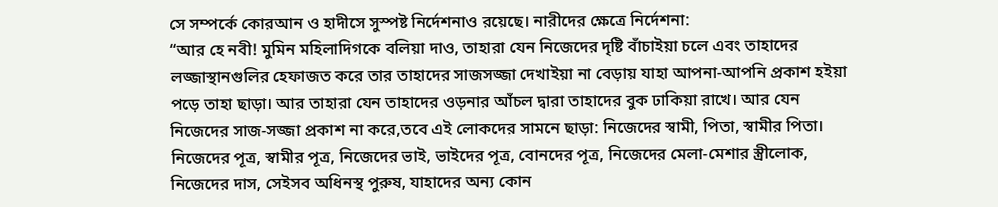সে সম্পর্কে কোরআন ও হাদীসে সুস্পষ্ট নির্দেশনাও রয়েছে। নারীদের ক্ষেত্রে নির্দেশনা:
“আর হে নবী! মুমিন মহিলাদিগকে বলিয়া দাও, তাহারা যেন নিজেদের দৃষ্টি বাঁচাইয়া চলে এবং তাহাদের লজ্জাস্থানগুলির হেফাজত করে তার তাহাদের সাজসজ্জা দেখাইয়া না বেড়ায় যাহা আপনা-আপনি প্রকাশ হইয়া পড়ে তাহা ছাড়া। আর তাহারা যেন তাহাদের ওড়নার আঁচল দ্বারা তাহাদের বুক ঢাকিয়া রাখে। আর যেন নিজেদের সাজ-সজ্জা প্রকাশ না করে,তবে এই লোকদের সামনে ছাড়া: নিজেদের স্বামী, পিতা, স্বামীর পিতা। নিজেদের পূত্র, স্বামীর পূত্র, নিজেদের ভাই, ভাইদের পূত্র, বোনদের পূত্র, নিজেদের মেলা-মেশার স্ত্রীলোক, নিজেদের দাস, সেইসব অধিনস্থ পুরুষ, যাহাদের অন্য কোন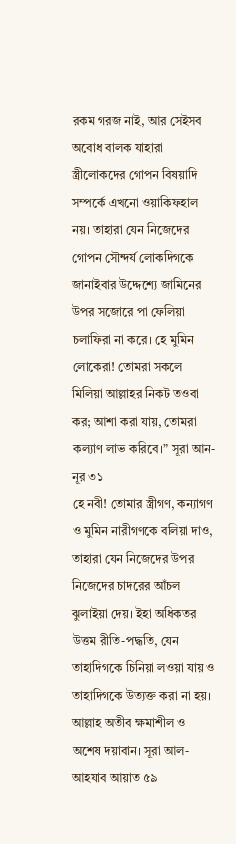রকম গরজ নাই, আর সেইসব অবোধ বালক যাহারা স্ত্রীলোকদের গোপন বিষয়াদি সম্পর্কে এখনো ওয়াকিফহাল নয়। তাহারা যেন নিজেদের গোপন সৌন্দর্য লোকদিগকে জানাইবার উদ্দেশ্যে জামিনের উপর সজোরে পা ফেলিয়া চলাফিরা না করে। হে মুমিন লোকেরা! তোমরা সকলে মিলিয়া আল্লাহর নিকট তওবা কর; আশা করা যায়, তোমরা কল্যাণ লাভ করিবে।” সূরা আন-নূর ৩১
হে নবী! তোমার স্ত্রীগণ, কন্যাগণ ও মুমিন নারীগণকে বলিয়া দাও, তাহারা যেন নিজেদের উপর নিজেদের চাদরের আঁচল ঝুলাইয়া দেয়। ইহা অধিকতর উত্তম রীতি-পদ্ধতি, যেন তাহাদিগকে চিনিয়া লওয়া যায় ও তাহাদিগকে উত্যক্ত করা না হয়। আল্লাহ অতীব ক্ষমাশীল ও অশেষ দয়াবান। সূরা আল-আহযাব আয়াত ৫৯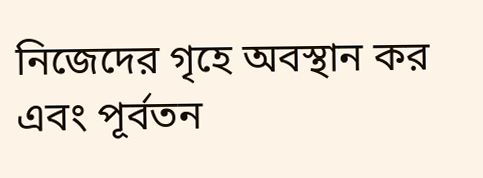নিজেদের গৃহে অবস্থান কর এবং পূর্বতন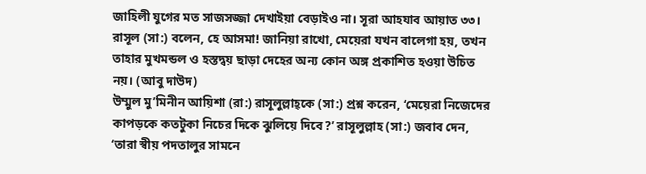জাহিলী যুগের মত সাজসজ্জা দেখাইয়া বেড়াইও না। সূরা আহযাব আয়াত ৩৩।
রাসূল (সা:) বলেন, হে আসমা! জানিয়া রাখো, মেয়েরা যখন বালেগা হয়, তখন তাহার মুখমন্ডল ও হস্তদ্বয় ছাড়া দেহের অন্য কোন অঙ্গ প্রকাশিত হওয়া উচিত নয়। (আবু দাউদ)
উম্মুল মু’মিনীন আয়িশা (রা:) রাসূলুল্লাহ্কে (সা:) প্রশ্ন করেন, ‘মেয়েরা নিজেদের কাপড়কে কতটুকা নিচের দিকে ঝুলিয়ে দিবে?’ রাসূলুল্লাহ (সা:) জবাব দেন, ‘তারা স্বীয় পদতালুর সামনে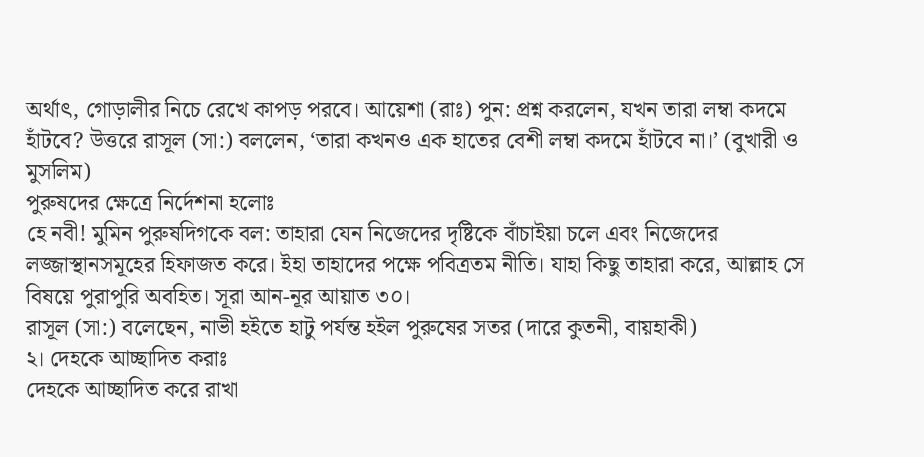অর্থাৎ, গোড়ালীর নিচে রেখে কাপড় পরবে। আয়েশা (রাঃ) পুন: প্রশ্ন করলেন, যখন তারা লম্বা কদমে হাঁটবে? উত্তরে রাসূল (সা:) বললেন, ‘তারা কখনও এক হাতের বেশী লম্বা কদমে হাঁটবে না।’ (বুখারী ও মুসলিম)
পুরুষদের ক্ষেত্রে নির্দেশনা হলোঃ
হে নবী! মুমিন পুরুষদিগকে বল: তাহারা যেন নিজেদের দৃষ্টিকে বাঁচাইয়া চলে এবং নিজেদের লজ্জাস্থানসমূহের হিফাজত করে। ইহা তাহাদের পক্ষে পবিত্রতম নীতি। যাহা কিছু তাহারা করে, আল্লাহ সে বিষয়ে পুরাপুরি অবহিত। সূরা আন-নূর আয়াত ৩০।
রাসূল (সা:) বলেছেন, নাভী হইতে হাটু পর্যন্ত হইল পুরুষের সতর (দারে কুতনী, বায়হাকী)
২। দেহকে আচ্ছাদিত করাঃ
দেহকে আচ্ছাদিত করে রাখা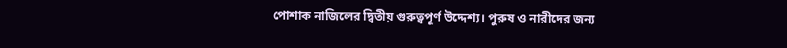পোশাক নাজিলের দ্বিতীয় গুরুত্বপূর্ণ উদ্দেশ্য। পুরুষ ও নারীদের জন্য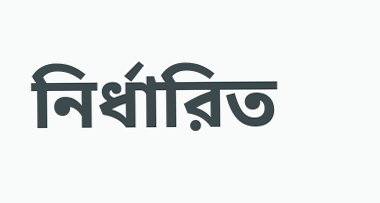নির্ধারিত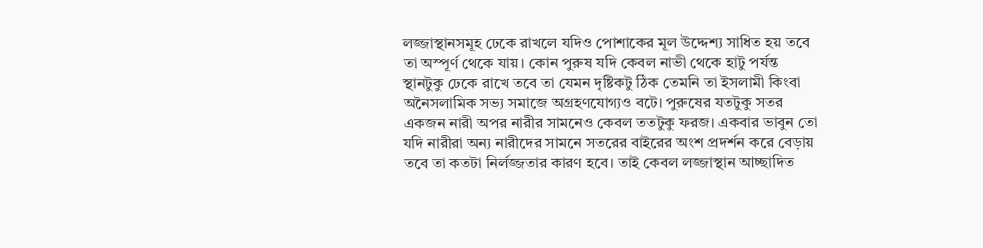লজ্জাস্থানসমূহ ঢেকে রাখলে যদিও পোশাকের মূল উদ্দেশ্য সাধিত হয় তবে তা অস্পূর্ণ থেকে যায়। কোন পুরুষ যদি কেবল নাভী থেকে হাটু পর্যন্ত স্থানটুকু ঢেকে রাখে তবে তা যেমন দৃষ্টিকটু ঠিক তেমনি তা ইসলামী কিংবা অনৈসলামিক সভ্য সমাজে অগ্রহণযোগ্যও বটে। পুরুষের যতটুকু সতর একজন নারী অপর নারীর সামনেও কেবল ততটুকু ফরজ। একবার ভাবুন তো যদি নারীরা অন্য নারীদের সামনে সতরের বাইরের অংশ প্রদর্শন করে বেড়ায় তবে তা কতটা নির্লজ্জতার কারণ হবে। তাই কেবল লজ্জাস্থান আচ্ছাদিত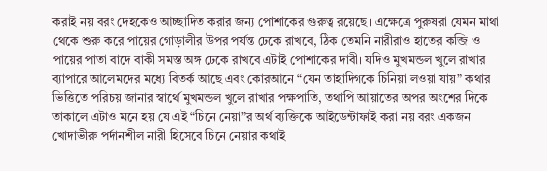করাই নয় বরং দেহকেও আচ্ছাদিত করার জন্য পোশাকের গুরুত্ব রয়েছে। এক্ষেত্রে পুরুষরা যেমন মাথা থেকে শুরু করে পায়ের গোড়ালীর উপর পর্যন্ত ঢেকে রাখবে, ঠিক তেমনি নারীরাও হাতের কব্জি ও পায়ের পাতা বাদে বাকী সমস্ত অঙ্গ ঢেকে রাখবে এটাই পোশাকের দাবী। যদিও মুখমন্ডল খুলে রাখার ব্যাপারে আলেমদের মধ্যে বিতর্ক আছে এবং কোরআনে “যেন তাহাদিগকে চিনিয়া লওয়া যায়” কথার ভিত্তিতে পরিচয় জানার স্বার্থে মুখমন্ডল খুলে রাখার পক্ষপাতি, তথাপি আয়াতের অপর অংশের দিকে তাকালে এটাও মনে হয় যে এই “চিনে নেয়া”র অর্থ ব্যক্তিকে আইডেন্টাফাই করা নয় বরং একজন খোদাভীরু পর্দানশীল নারী হিসেবে চিনে নেয়ার কথাই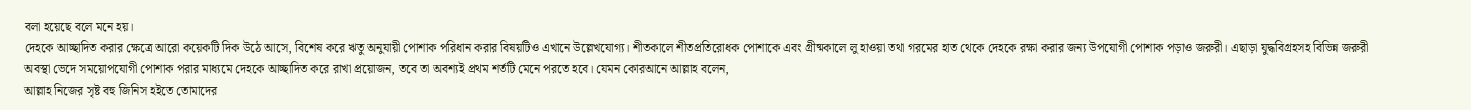বলা হয়েছে বলে মনে হয়।
দেহকে আচ্ছাদিত করার ক্ষেত্রে আরো কয়েকটি দিক উঠে আসে, বিশেষ করে ঋতু অনুযায়ী পোশাক পরিধান করার বিষয়টিও এখানে উল্লেখযোগ্য। শীতকালে শীতপ্রতিরোধক পোশাকে এবং গ্রীষ্মকালে লু হাওয়া তথা গরমের হাত থেকে দেহকে রক্ষা করার জন্য উপযোগী পোশাক পড়াও জরুরী। এছাড়া যুদ্ধবিগ্রহসহ বিভিন্ন জরুরী অবস্থা ভেদে সময়োপযোগী পোশাক পরার মাধ্যমে দেহকে আচ্ছাদিত করে রাখা প্রয়োজন, তবে তা অবশ্যই প্রথম শর্তটি মেনে পরতে হবে। যেমন কোরআনে আল্লাহ বলেন,
আল্লাহ নিজের সৃষ্ট বহু জিনিস হইতে তোমাদের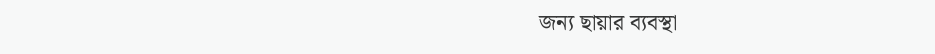জন্য ছায়ার ব্যবস্থা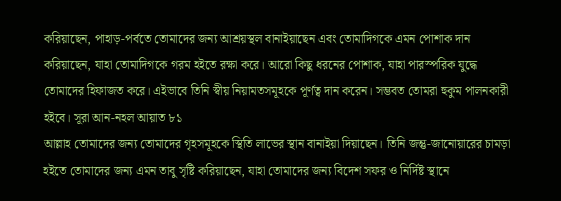করিয়াছেন, পাহাড়-পর্বতে তোমাদের জন্য আশ্রয়স্থল বানাইয়াছেন এবং তোমাদিগকে এমন পোশাক দান করিয়াছেন, যাহা তোমাদিগকে গরম হইতে রক্ষা করে। আরো কিছু ধরনের পোশাক, যাহা পারস্পরিক যুদ্ধে তোমাদের হিফাজত করে। এইভাবে তিনি স্বীয় নিয়ামতসমূহকে পূর্ণত্ব দান করেন। সম্ভবত তোমরা হুকুম পালনকারী হইবে। সূরা আন-নহল আয়াত ৮১
আল্লাহ তোমাদের জন্য তোমাদের গৃহসমূহকে স্থিতি লাভের স্থান বানাইয়া দিয়াছেন। তিনি জন্তু-জানোয়ারের চামড়া হইতে তোমাদের জন্য এমন তাবু সৃষ্টি করিয়াছেন, যাহা তোমাদের জন্য বিদেশ সফর ও নির্দিষ্ট স্থানে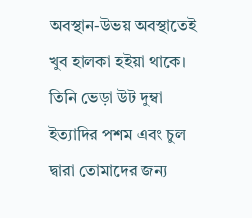অবস্থান-উভয় অবস্থাতেই খুব হালকা হইয়া থাকে। তিনি ভেড়া উট দুম্বা ইত্যাদির পশম এবং চুল দ্বারা তোমাদের জন্য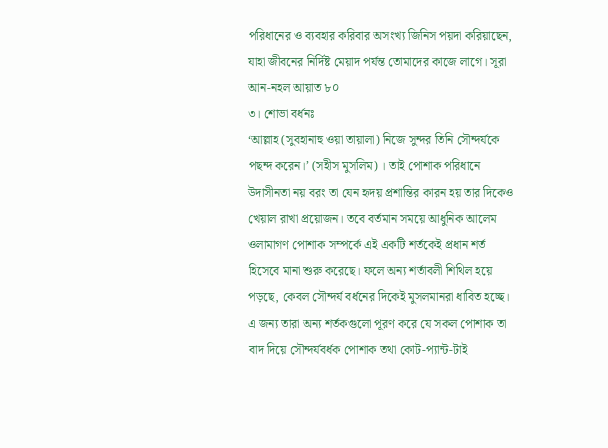পরিধানের ও ব্যবহার করিবার অসংখ্য জিনিস পয়দা করিয়াছেন, যাহা জীবনের নির্দিষ্ট মেয়াদ পর্যন্ত তোমাদের কাজে লাগে। সূরা আন-নহল আয়াত ৮০
৩। শোভা বর্ধনঃ
‘আল্লাহ (সুবহানাহু ওয়া তায়ালা) নিজে সুন্দর তিনি সৌন্দর্যকে পছন্দ করেন।’ (সহীস মুসলিম) । তাই পোশাক পরিধানে উদাসীনতা নয় বরং তা যেন হৃদয় প্রশান্তির কারন হয় তার দিকেও খেয়াল রাখা প্রয়োজন। তবে বর্তমান সময়ে আধুনিক আলেম ওলামাগণ পোশাক সম্পর্কে এই একটি শর্তকেই প্রধান শর্ত হিসেবে মানা শুরু করেছে। ফলে অন্য শর্তাবলী শিথিল হয়ে পড়ছে, কেবল সৌন্দর্য বর্ধনের দিকেই মুসলমানরা ধাবিত হচ্ছে। এ জন্য তারা অন্য শর্তকগুলো পূরণ করে যে সকল পোশাক তা বাদ দিয়ে সৌন্দর্যবর্ধক পোশাক তথা কোট-প্যান্ট-টাই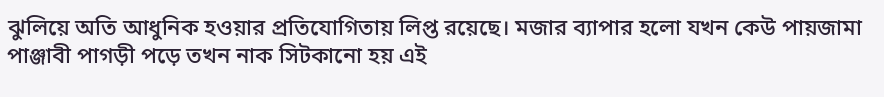ঝুলিয়ে অতি আধুনিক হওয়ার প্রতিযোগিতায় লিপ্ত রয়েছে। মজার ব্যাপার হলো যখন কেউ পায়জামা পাঞ্জাবী পাগড়ী পড়ে তখন নাক সিটকানো হয় এই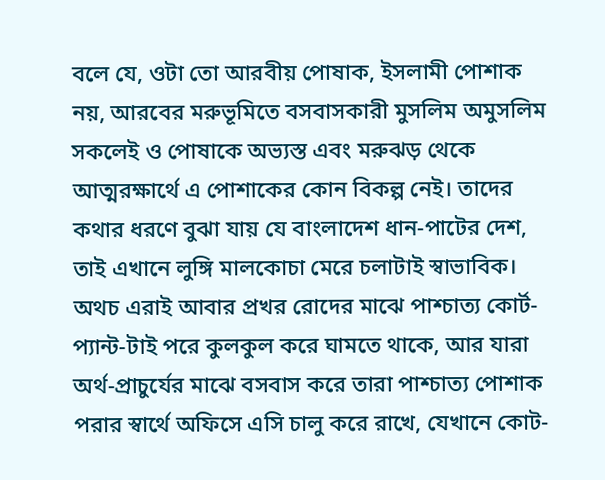বলে যে, ওটা তো আরবীয় পোষাক, ইসলামী পোশাক নয়, আরবের মরুভূমিতে বসবাসকারী মুসলিম অমুসলিম সকলেই ও পোষাকে অভ্যস্ত এবং মরুঝড় থেকে আত্মরক্ষার্থে এ পোশাকের কোন বিকল্প নেই। তাদের কথার ধরণে বুঝা যায় যে বাংলাদেশ ধান-পাটের দেশ, তাই এখানে লুঙ্গি মালকোচা মেরে চলাটাই স্বাভাবিক। অথচ এরাই আবার প্রখর রোদের মাঝে পাশ্চাত্য কোর্ট-প্যান্ট-টাই পরে কুলকুল করে ঘামতে থাকে, আর যারা অর্থ-প্রাচুর্যের মাঝে বসবাস করে তারা পাশ্চাত্য পোশাক পরার স্বার্থে অফিসে এসি চালু করে রাখে, যেখানে কোট-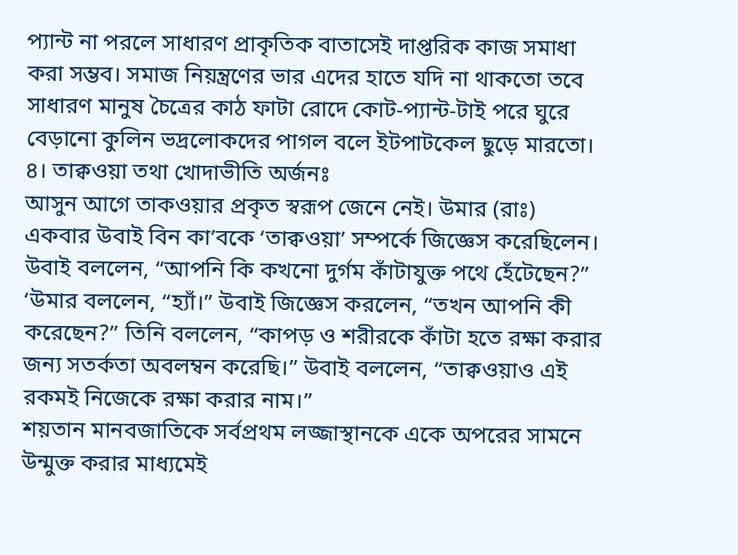প্যান্ট না পরলে সাধারণ প্রাকৃতিক বাতাসেই দাপ্তরিক কাজ সমাধা করা সম্ভব। সমাজ নিয়ন্ত্রণের ভার এদের হাতে যদি না থাকতো তবে সাধারণ মানুষ চৈত্রের কাঠ ফাটা রোদে কোট-প্যান্ট-টাই পরে ঘুরে বেড়ানো কুলিন ভদ্রলোকদের পাগল বলে ইটপাটকেল ছুড়ে মারতো।
৪। তাক্বওয়া তথা খোদাভীতি অর্জনঃ
আসুন আগে তাকওয়ার প্রকৃত স্বরূপ জেনে নেই। উমার (রাঃ) একবার উবাই বিন কা’বকে ‘তাক্বওয়া’ সম্পর্কে জিজ্ঞেস করেছিলেন। উবাই বললেন, “আপনি কি কখনো দুর্গম কাঁটাযুক্ত পথে হেঁটেছেন?” ‘উমার বললেন, “হ্যাঁ।” উবাই জিজ্ঞেস করলেন, “তখন আপনি কী করেছেন?” তিনি বললেন, “কাপড় ও শরীরকে কাঁটা হতে রক্ষা করার জন্য সতর্কতা অবলম্বন করেছি।” উবাই বললেন, “তাক্বওয়াও এই রকমই নিজেকে রক্ষা করার নাম।”
শয়তান মানবজাতিকে সর্বপ্রথম লজ্জাস্থানকে একে অপরের সামনে উন্মুক্ত করার মাধ্যমেই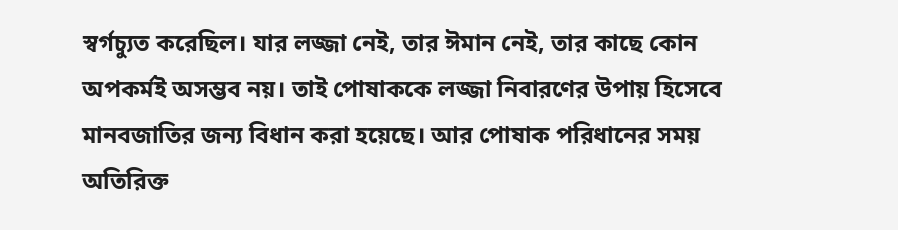স্বর্গচ্যুত করেছিল। যার লজ্জা নেই, তার ঈমান নেই, তার কাছে কোন অপকর্মই অসম্ভব নয়। তাই পোষাককে লজ্জা নিবারণের উপায় হিসেবে মানবজাতির জন্য বিধান করা হয়েছে। আর পোষাক পরিধানের সময় অতিরিক্ত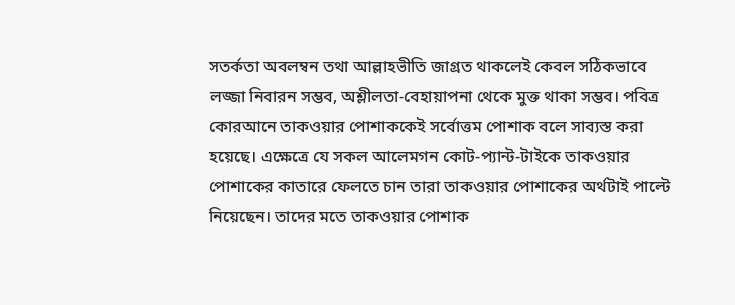সতর্কতা অবলম্বন তথা আল্লাহভীতি জাগ্রত থাকলেই কেবল সঠিকভাবে লজ্জা নিবারন সম্ভব, অশ্লীলতা-বেহায়াপনা থেকে মুক্ত থাকা সম্ভব। পবিত্র কোরআনে তাকওয়ার পোশাককেই সর্বোত্তম পোশাক বলে সাব্যস্ত করা হয়েছে। এক্ষেত্রে যে সকল আলেমগন কোট-প্যান্ট-টাইকে তাকওয়ার পোশাকের কাতারে ফেলতে চান তারা তাকওয়ার পোশাকের অর্থটাই পাল্টে নিয়েছেন। তাদের মতে তাকওয়ার পোশাক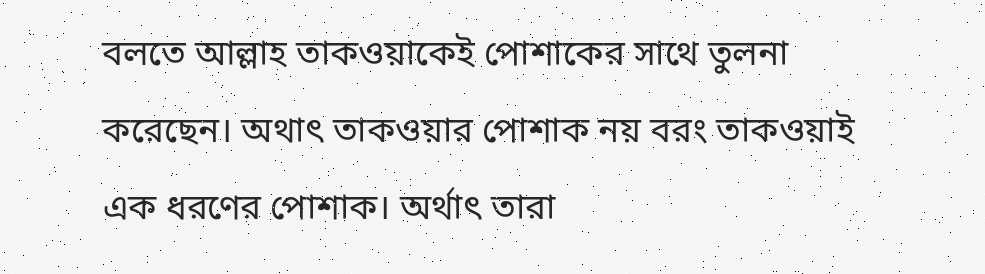বলতে আল্লাহ তাকওয়াকেই পোশাকের সাথে তুলনা করেছেন। অথাৎ তাকওয়ার পোশাক নয় বরং তাকওয়াই এক ধরণের পোশাক। অর্থাৎ তারা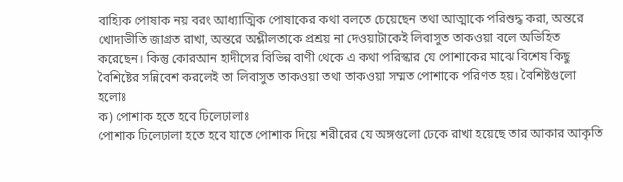বাহ্যিক পোষাক নয় বরং আধ্যাত্মিক পোষাকের কথা বলতে চেয়েছেন তথা আত্মাকে পরিশুদ্ধ করা, অন্তরে খোদাভীতি জাগ্রত রাখা, অন্তরে অশ্লীলতাকে প্রশ্রয় না দেওয়াটাকেই লিবাসুত তাকওয়া বলে অভিহিত করেছেন। কিন্তু কোরআন হাদীসের বিভিন্ন বাণী থেকে এ কথা পরিস্কার যে পোশাকের মাঝে বিশেষ কিছু বৈশিষ্টের সন্নিবেশ করলেই তা লিবাসুত তাকওয়া তথা তাকওয়া সম্মত পোশাকে পরিণত হয়। বৈশিষ্টগুলো হলোঃ
ক) পোশাক হতে হবে ঢিলেঢালাঃ
পোশাক ঢিলেঢালা হতে হবে যাতে পোশাক দিয়ে শরীরের যে অঙ্গগুলো ঢেকে রাখা হয়েছে তার আকার আকৃতি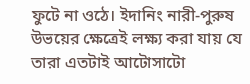ফুটে না ওঠে। ইদানিং নারী-পুরুষ উভয়ের ক্ষেত্রেই লক্ষ্য করা যায় যে তারা এতটাই আটোসাটো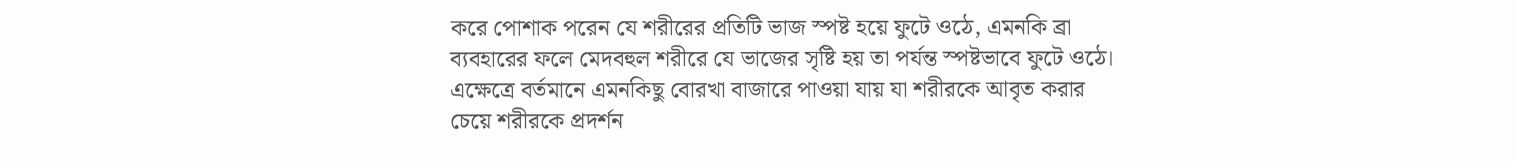করে পোশাক পরেন যে শরীরের প্রতিটি ভাজ স্পষ্ট হয়ে ফুটে ওঠে, এমনকি ব্রা ব্যবহারের ফলে মেদবহুল শরীরে যে ভাজের সৃষ্টি হয় তা পর্যন্ত স্পষ্টভাবে ফুটে ওঠে। এক্ষেত্রে বর্তমানে এমনকিছু বোরখা বাজারে পাওয়া যায় যা শরীরকে আবৃত করার চেয়ে শরীরকে প্রদর্শন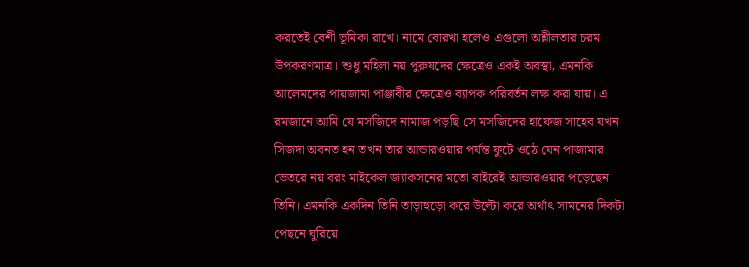করতেই বেশী ভূমিকা রাখে। নামে বোরখা হলেও এগুলো অশ্লীলতার চরম উপকরণমাত্র। শুধু মহিলা নয় পুরুষদের ক্ষেত্রেও একই অবস্থা, এমনকি আলেমদের পায়জামা পাঞ্জাবীর ক্ষেত্রেও ব্যাপক পরিবর্তন লক্ষ করা যায়। এ রমজানে আমি যে মসজিদে নামাজ পড়ছি সে মসজিদের হাফেজ সাহেব যখন সিজদা অবনত হন তখন তার আন্ডারওয়ার পর্যন্ত ফুটে ওঠে যেন পাজামার ভেতরে নয় বরং মাইকেল জ্যাকসনের মতো বাইরেই আন্ডারওয়ার পড়েছেন তিনি। এমনকি একদিন তিনি তাড়াহুড়ো করে উল্টো করে অর্থাৎ সামনের দিকটা পেছনে ঘুরিয়ে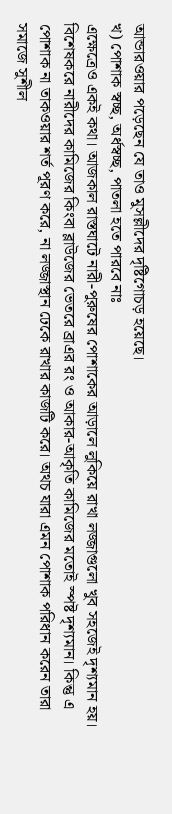আন্ডারওয়ার পড়েছেন যে তাও মুসল্লীদের দৃষ্টিগোচড় হয়েছে।
খ) পোশাক স্বচ্ছ, অর্ধস্বচ্ছ, পাতলা হতে পারবে নাঃ
এক্ষেত্রেও একই কথা। আজকাল রাস্তঘাটে নারী-পুরুষের পোশাকের আড়ালে লুকিয়ে রাখা লজ্জাগুলো খুব সহজেই দৃশ্যমান হয়। বিশেষকরে নারীদের কামিজের কিংবা ব্লাউজের ভেতরে ব্রাএর রং ও আকার-আকৃতি কামিজের মতোই স্পষ্ট দৃশ্যমান। কিন্তু এ পোশাক না তাকওয়ার শর্ত পূরণ করে, না লজ্জাস্থান ঢেকে রাখার কাজটি করে। অথচ যারা এমন পোশাক পরিধান করেন তারা সমাজে সুশীল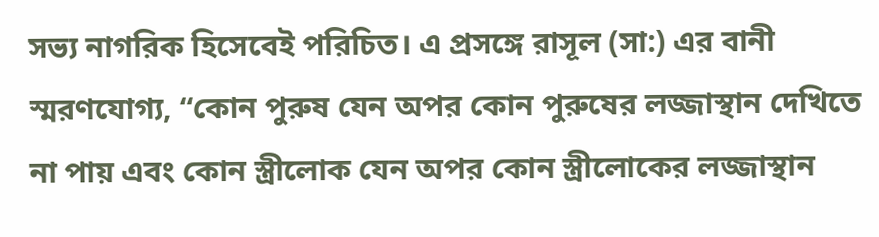সভ্য নাগরিক হিসেবেই পরিচিত। এ প্রসঙ্গে রাসূল (সা:) এর বানী স্মরণযোগ্য, “কোন পুরুষ যেন অপর কোন পুরুষের লজ্জাস্থান দেখিতে না পায় এবং কোন স্ত্রীলোক যেন অপর কোন স্ত্রীলোকের লজ্জাস্থান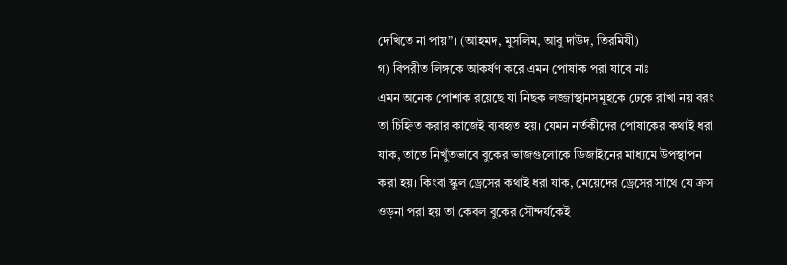দেখিতে না পায়”। (আহমদ, মুসলিম, আবু দাউদ, তিরমিযী)
গ) বিপরীত লিঙ্গকে আকর্ষণ করে এমন পোষাক পরা যাবে নাঃ
এমন অনেক পোশাক রয়েছে যা নিছক লজ্জাস্থানসমূহকে ঢেকে রাখা নয় বরং তা চিহ্নিত করার কাজেই ব্যবহৃত হয়। যেমন নর্তকীদের পোষাকের কথাই ধরা যাক, তাতে নিখুঁতভাবে বুকের ভাজগুলোকে ডিজাইনের মাধ্যমে উপস্থাপন করা হয়। কিংবা স্কুল ড্রেসের কথাই ধরা যাক, মেয়েদের ড্রেসের সাথে যে ক্রস ওড়না পরা হয় তা কেবল বুকের সৌন্দর্যকেই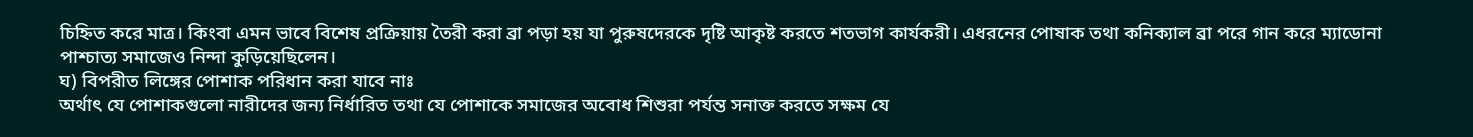চিহ্নিত করে মাত্র। কিংবা এমন ভাবে বিশেষ প্রক্রিয়ায় তৈরী করা ব্রা পড়া হয় যা পুরুষদেরকে দৃষ্টি আকৃষ্ট করতে শতভাগ কার্যকরী। এধরনের পোষাক তথা কনিক্যাল ব্রা পরে গান করে ম্যাডোনা পাশ্চাত্য সমাজেও নিন্দা কুড়িয়েছিলেন।
ঘ) বিপরীত লিঙ্গের পোশাক পরিধান করা যাবে নাঃ
অর্থাৎ যে পোশাকগুলো নারীদের জন্য নির্ধারিত তথা যে পোশাকে সমাজের অবোধ শিশুরা পর্যন্ত সনাক্ত করতে সক্ষম যে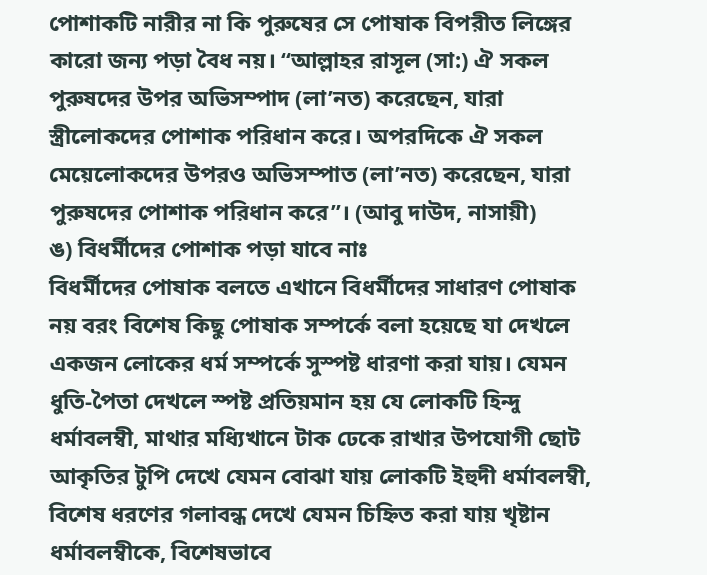পোশাকটি নারীর না কি পুরুষের সে পোষাক বিপরীত লিঙ্গের কারো জন্য পড়া বৈধ নয়। “আল্লাহর রাসূল (সা:) ঐ সকল পুরুষদের উপর অভিসম্পাদ (লা’নত) করেছেন, যারা স্ত্রীলোকদের পোশাক পরিধান করে। অপরদিকে ঐ সকল মেয়েলোকদের উপরও অভিসম্পাত (লা’নত) করেছেন, যারা পুরুষদের পোশাক পরিধান করে”। (আবু দাউদ, নাসায়ী)
ঙ) বিধর্মীদের পোশাক পড়া যাবে নাঃ
বিধর্মীদের পোষাক বলতে এখানে বিধর্মীদের সাধারণ পোষাক নয় বরং বিশেষ কিছু পোষাক সম্পর্কে বলা হয়েছে যা দেখলে একজন লোকের ধর্ম সম্পর্কে সুস্পষ্ট ধারণা করা যায়। যেমন ধুতি-পৈতা দেখলে স্পষ্ট প্রতিয়মান হয় যে লোকটি হিন্দু ধর্মাবলম্বী, মাথার মধ্যিখানে টাক ঢেকে রাখার উপযোগী ছোট আকৃতির টুপি দেখে যেমন বোঝা যায় লোকটি ইহুদী ধর্মাবলম্বী, বিশেষ ধরণের গলাবন্ধ দেখে যেমন চিহ্নিত করা যায় খৃষ্টান ধর্মাবলম্বীকে, বিশেষভাবে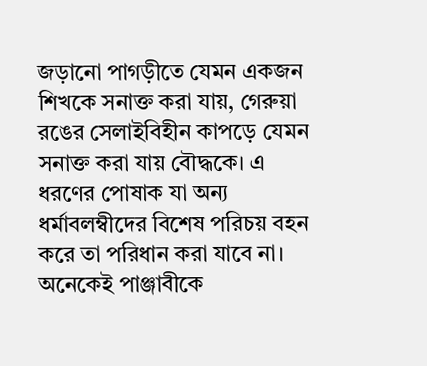জড়ানো পাগড়ীতে যেমন একজন শিখকে সনাক্ত করা যায়, গেরুয়া রঙের সেলাইবিহীন কাপড়ে যেমন সনাক্ত করা যায় বৌদ্ধকে। এ ধরণের পোষাক যা অন্য ধর্মাবলম্বীদের বিশেষ পরিচয় বহন করে তা পরিধান করা যাবে না। অনেকেই পাঞ্জাবীকে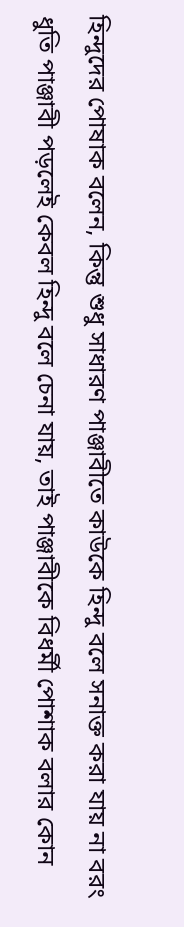হিন্দুদের পোষাক বলেন, কিন্তু শুধু সাধারণ পাঞ্জাবীতে কাউকে হিন্দু বলে সনাক্ত করা যায় না বরং ধুতি পাঞ্জাবী পড়লেই কেবল হিন্দু বলে চেনা যায়, তাই পাঞ্জাবীকে বিধর্মী পোশাক বলার কোন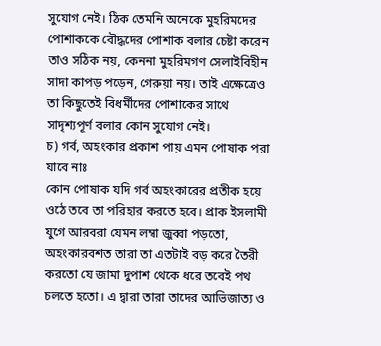সুযোগ নেই। ঠিক তেমনি অনেকে মুহরিমদের পোশাককে বৌদ্ধদের পোশাক বলার চেষ্টা করেন তাও সঠিক নয়, কেননা মুহরিমগণ সেলাইবিহীন সাদা কাপড় পড়েন, গেরুয়া নয়। তাই এক্ষেত্রেও তা কিছুতেই বিধর্মীদের পোশাকের সাথে সাদৃশ্যপূর্ণ বলার কোন সুযোগ নেই।
চ) গর্ব, অহংকার প্রকাশ পায় এমন পোষাক পরা যাবে নাঃ
কোন পোষাক যদি গর্ব অহংকারের প্রতীক হয়ে ওঠে তবে তা পরিহার করতে হবে। প্রাক ইসলামী যুগে আরবরা যেমন লম্বা জুব্বা পড়তো, অহংকারবশত তারা তা এতটাই বড় করে তৈরী করতো যে জামা দুপাশ থেকে ধরে তবেই পথ চলতে হতো। এ দ্বারা তারা তাদের আভিজাত্য ও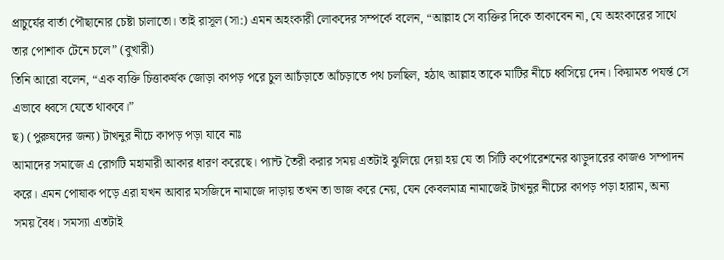প্রাচুর্যের বার্তা পৌছানোর চেষ্টা চালাতো। তাই রাসূল (সা:) এমন অহংকারী লোকদের সম্পর্কে বলেন, “আল্লাহ সে ব্যক্তির দিকে তাকাবেন না, যে অহংকারের সাথে তার পোশাক টেনে চলে” (বুখারী)
তিনি আরো বলেন, “এক ব্যক্তি চিত্তাকর্ষক জোড়া কাপড় পরে চুল আচঁড়াতে আঁচড়াতে পথ চলছিল, হঠাৎ আল্লাহ তাকে মাটির নীচে ধ্বসিয়ে দেন। কিয়ামত পযর্ন্ত সে এভাবে ধ্বসে যেতে থাকবে।”
ছ) (পুরুষদের জন্য) টাখনুর নীচে কাপড় পড়া যাবে নাঃ
আমাদের সমাজে এ রোগটি মহামারী আকার ধারণ করেছে। প্যান্ট তৈরী করার সময় এতটাই ঝুলিয়ে দেয়া হয় যে তা সিটি কর্পোরেশনের ঝাড়ুদারের কাজও সম্পাদন করে। এমন পোষাক পড়ে এরা যখন আবার মসজিদে নামাজে দাড়ায় তখন তা ভাজ করে নেয়, যেন কেবলমাত্র নামাজেই টাখনুর নীচের কাপড় পড়া হারাম, অন্য সময় বৈধ। সমস্যা এতটাই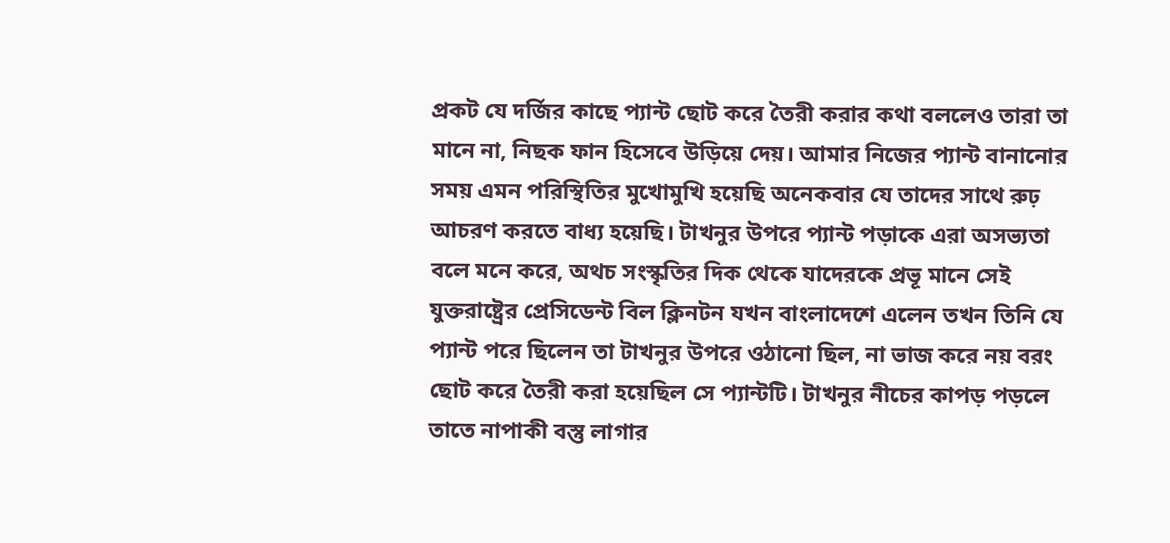প্রকট যে দর্জির কাছে প্যান্ট ছোট করে তৈরী করার কথা বললেও তারা তা মানে না, নিছক ফান হিসেবে উড়িয়ে দেয়। আমার নিজের প্যান্ট বানানোর সময় এমন পরিস্থিতির মুখোমুখি হয়েছি অনেকবার যে তাদের সাথে রুঢ় আচরণ করতে বাধ্য হয়েছি। টাখনুর উপরে প্যান্ট পড়াকে এরা অসভ্যতা বলে মনে করে, অথচ সংস্কৃতির দিক থেকে যাদেরকে প্রভূ মানে সেই যুক্তরাষ্ট্রের প্রেসিডেন্ট বিল ক্লিনটন যখন বাংলাদেশে এলেন তখন তিনি যে প্যান্ট পরে ছিলেন তা টাখনুর উপরে ওঠানো ছিল, না ভাজ করে নয় বরং ছোট করে তৈরী করা হয়েছিল সে প্যান্টটি। টাখনুর নীচের কাপড় পড়লে তাতে নাপাকী বস্তু লাগার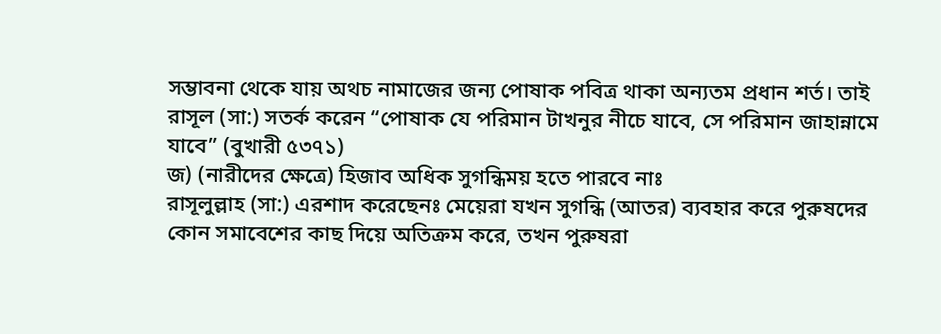সম্ভাবনা থেকে যায় অথচ নামাজের জন্য পোষাক পবিত্র থাকা অন্যতম প্রধান শর্ত। তাই রাসূল (সা:) সতর্ক করেন “পোষাক যে পরিমান টাখনুর নীচে যাবে, সে পরিমান জাহান্নামে যাবে” (বুখারী ৫৩৭১)
জ) (নারীদের ক্ষেত্রে) হিজাব অধিক সুগন্ধিময় হতে পারবে নাঃ
রাসূলুল্লাহ (সা:) এরশাদ করেছেনঃ মেয়েরা যখন সুগন্ধি (আতর) ব্যবহার করে পুরুষদের কোন সমাবেশের কাছ দিয়ে অতিক্রম করে, তখন পুরুষরা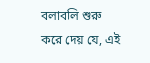বলাবলি শুরু করে দেয় যে, এই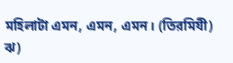মহিলাটা এমন, এমন, এমন। (তিরমিযী)
ঝ)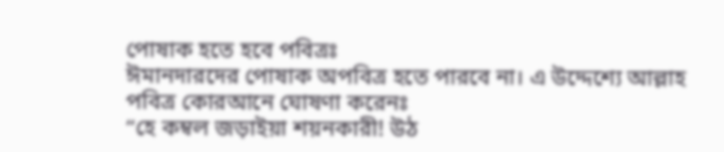পোষাক হতে হবে পবিত্রঃ
ঈমানদারদের পোষাক অপবিত্র হতে পারবে না। এ উদ্দেশ্যে আল্লাহ পবিত্র কোরআনে ঘোষণা করেনঃ
“হে কম্বল জড়াইয়া শয়নকারী! উঠ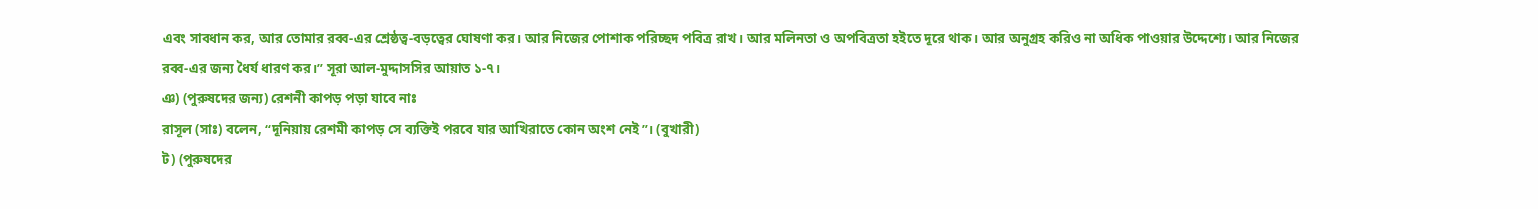এবং সাবধান কর, আর তোমার রব্ব-এর শ্রেষ্ঠত্ব-বড়ত্বের ঘোষণা কর। আর নিজের পোশাক পরিচ্ছদ পবিত্র রাখ। আর মলিনতা ও অপবিত্রতা হইতে দূরে থাক। আর অনুগ্রহ করিও না অধিক পাওয়ার উদ্দেশ্যে। আর নিজের রব্ব-এর জন্য ধৈর্য ধারণ কর।” সূরা আল-মুদ্দাসসির আয়াত ১-৭।
ঞ) (পুরুষদের জন্য) রেশনী কাপড় পড়া যাবে নাঃ
রাসূল (সাঃ) বলেন, “দূনিয়ায় রেশমী কাপড় সে ব্যক্তিই পরবে যার আখিরাতে কোন অংশ নেই”। (বুখারী)
ট) (পুরুষদের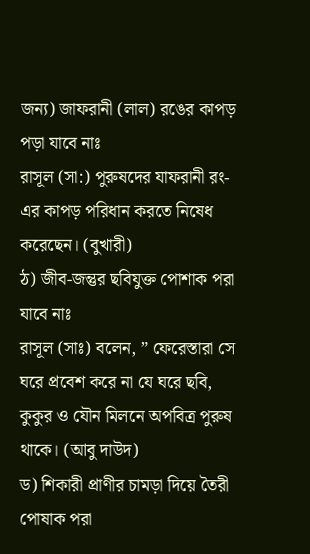জন্য) জাফরানী (লাল) রঙের কাপড় পড়া যাবে নাঃ
রাসূল (সা:) পুরুষদের যাফরানী রং-এর কাপড় পরিধান করতে নিষেধ করেছেন। (বুখারী)
ঠ) জীব-জন্তুর ছবিযুক্ত পোশাক পরা যাবে নাঃ
রাসূল (সাঃ) বলেন, ” ফেরেস্তারা সে ঘরে প্রবেশ করে না যে ঘরে ছবি, কুকুর ও যৌন মিলনে অপবিত্র পুরুষ থাকে। (আবু দাউদ)
ড) শিকারী প্রাণীর চামড়া দিয়ে তৈরী পোষাক পরা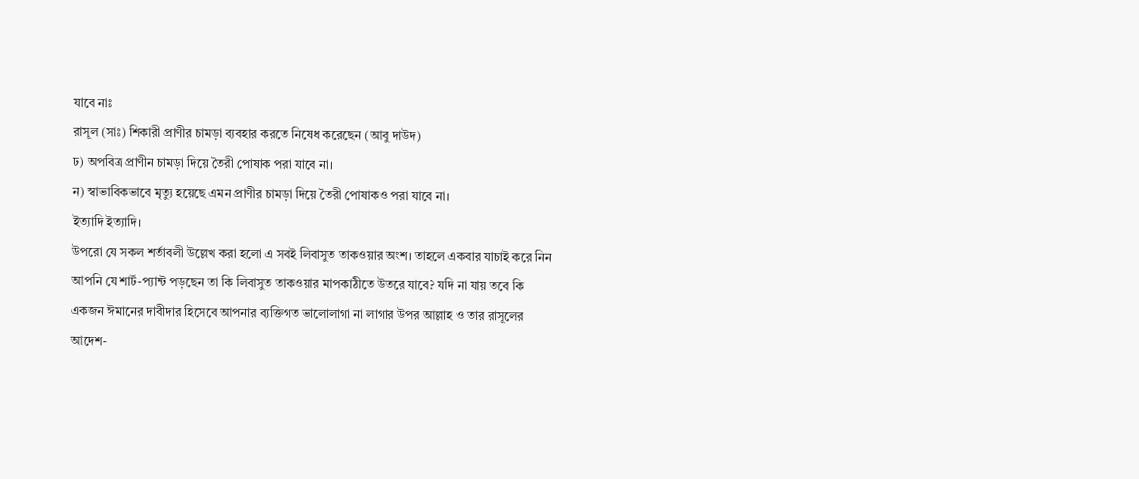যাবে নাঃ
রাসূল (সাঃ) শিকারী প্রাণীর চামড়া ব্যবহার করতে নিষেধ করেছেন (আবু দাউদ)
ঢ) অপবিত্র প্রাণীন চামড়া দিয়ে তৈরী পোষাক পরা যাবে না।
ন) স্বাভাবিকভাবে মৃত্যু হয়েছে এমন প্রাণীর চামড়া দিয়ে তৈরী পোষাকও পরা যাবে না।
ইত্যাদি ইত্যাদি।
উপরো যে সকল শর্তাবলী উল্লেখ করা হলো এ সবই লিবাসুত তাকওয়ার অংশ। তাহলে একবার যাচাই করে নিন আপনি যে শার্ট-প্যান্ট পড়ছেন তা কি লিবাসুত তাকওয়ার মাপকাঠীতে উতরে যাবে? যদি না যায় তবে কি একজন ঈমানের দাবীদার হিসেবে আপনার ব্যক্তিগত ভালোলাগা না লাগার উপর আল্লাহ ও তার রাসূলের আদেশ-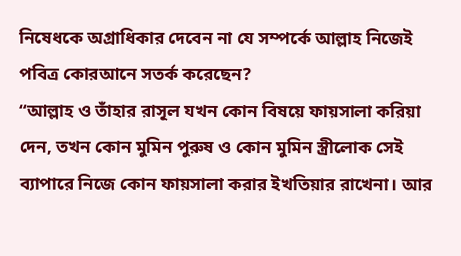নিষেধকে অগ্রাধিকার দেবেন না যে সম্পর্কে আল্লাহ নিজেই পবিত্র কোরআনে সতর্ক করেছেন?
“আল্লাহ ও তাঁহার রাসূল যখন কোন বিষয়ে ফায়সালা করিয়া দেন, তখন কোন মুমিন পুরুষ ও কোন মুমিন স্ত্রীলোক সেই ব্যাপারে নিজে কোন ফায়সালা করার ইখতিয়ার রাখেনা। আর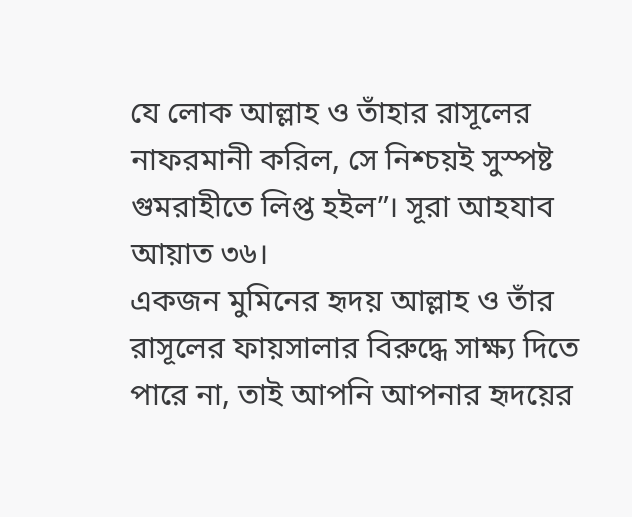যে লোক আল্লাহ ও তাঁহার রাসূলের নাফরমানী করিল, সে নিশ্চয়ই সুস্পষ্ট গুমরাহীতে লিপ্ত হইল”। সূরা আহযাব আয়াত ৩৬।
একজন মুমিনের হৃদয় আল্লাহ ও তাঁর রাসূলের ফায়সালার বিরুদ্ধে সাক্ষ্য দিতে পারে না, তাই আপনি আপনার হৃদয়ের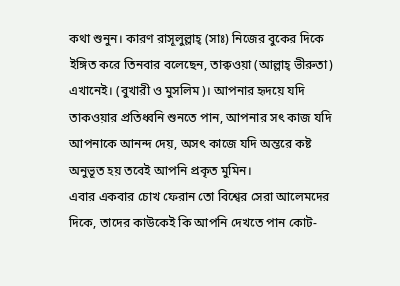কথা শুনুন। কারণ রাসূলুল্লাহ্ (সাঃ) নিজের বুকের দিকে ইঙ্গিত করে তিনবার বলেছেন, তাক্বওয়া (আল্লাহ্ ভীরুতা) এখানেই। (বুখারী ও মুসলিম)। আপনার হৃদয়ে যদি তাকওয়ার প্রতিধ্বনি শুনতে পান, আপনার সৎ কাজ যদি আপনাকে আনন্দ দেয়, অসৎ কাজে যদি অন্তরে কষ্ট অনুভূত হয় তবেই আপনি প্রকৃত মুমিন।
এবার একবার চোখ ফেরান তো বিশ্বের সেরা আলেমদের দিকে, তাদের কাউকেই কি আপনি দেখতে পান কোট-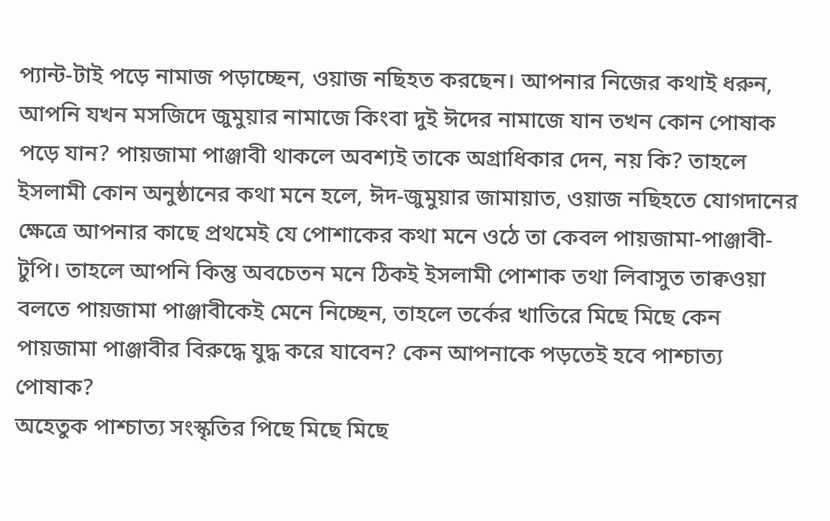প্যান্ট-টাই পড়ে নামাজ পড়াচ্ছেন, ওয়াজ নছিহত করছেন। আপনার নিজের কথাই ধরুন, আপনি যখন মসজিদে জুমুয়ার নামাজে কিংবা দুই ঈদের নামাজে যান তখন কোন পোষাক পড়ে যান? পায়জামা পাঞ্জাবী থাকলে অবশ্যই তাকে অগ্রাধিকার দেন, নয় কি? তাহলে ইসলামী কোন অনুষ্ঠানের কথা মনে হলে, ঈদ-জুমুয়ার জামায়াত, ওয়াজ নছিহতে যোগদানের ক্ষেত্রে আপনার কাছে প্রথমেই যে পোশাকের কথা মনে ওঠে তা কেবল পায়জামা-পাঞ্জাবী-টুপি। তাহলে আপনি কিন্তু অবচেতন মনে ঠিকই ইসলামী পোশাক তথা লিবাসুত তাক্বওয়া বলতে পায়জামা পাঞ্জাবীকেই মেনে নিচ্ছেন, তাহলে তর্কের খাতিরে মিছে মিছে কেন পায়জামা পাঞ্জাবীর বিরুদ্ধে যুদ্ধ করে যাবেন? কেন আপনাকে পড়তেই হবে পাশ্চাত্য পোষাক?
অহেতুক পাশ্চাত্য সংস্কৃতির পিছে মিছে মিছে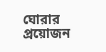ঘোরার প্রয়োজন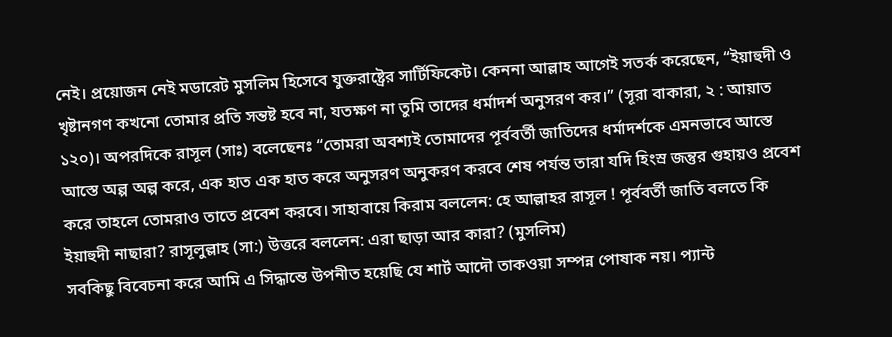নেই। প্রয়োজন নেই মডারেট মুসলিম হিসেবে যুক্তরাষ্ট্রের সার্টিফিকেট। কেননা আল্লাহ আগেই সতর্ক করেছেন, “ইয়াহুদী ও খৃষ্টানগণ কখনো তোমার প্রতি সন্তষ্ট হবে না, যতক্ষণ না তুমি তাদের ধর্মাদর্শ অনুসরণ কর।” (সূরা বাকারা, ২ : আয়াত ১২০)। অপরদিকে রাসূল (সাঃ) বলেছেনঃ “তোমরা অবশ্যই তোমাদের পূর্ববর্তী জাতিদের ধর্মাদর্শকে এমনভাবে আস্তে আস্তে অল্প অল্প করে, এক হাত এক হাত করে অনুসরণ অনুকরণ করবে শেষ পর্যন্ত তারা যদি হিংস্র জন্তুর গুহায়ও প্রবেশ করে তাহলে তোমরাও তাতে প্রবেশ করবে। সাহাবায়ে কিরাম বললেন: হে আল্লাহর রাসূল ! পূর্ববর্তী জাতি বলতে কি ইয়াহুদী নাছারা? রাসূলুল্লাহ (সা:) উত্তরে বললেন: এরা ছাড়া আর কারা? (মুসলিম)
সবকিছু বিবেচনা করে আমি এ সিদ্ধান্তে উপনীত হয়েছি যে শার্ট আদৌ তাকওয়া সম্পন্ন পোষাক নয়। প্যান্ট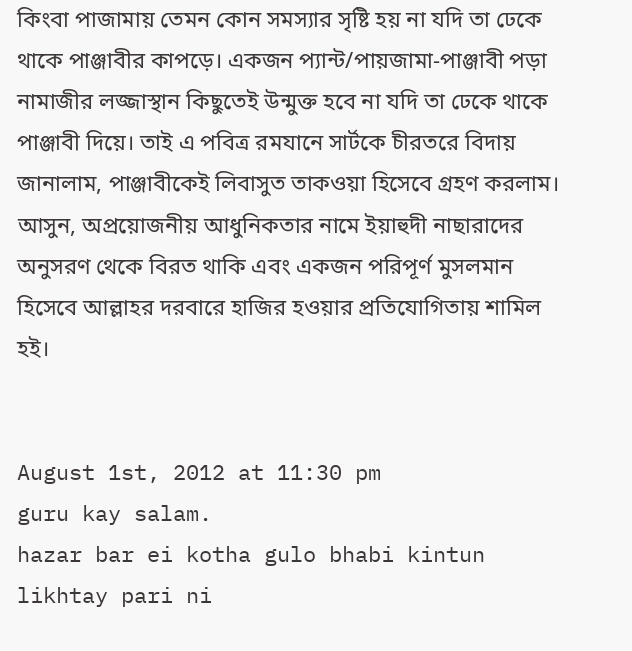কিংবা পাজামায় তেমন কোন সমস্যার সৃষ্টি হয় না যদি তা ঢেকে থাকে পাঞ্জাবীর কাপড়ে। একজন প্যান্ট/পায়জামা-পাঞ্জাবী পড়া নামাজীর লজ্জাস্থান কিছুতেই উন্মুক্ত হবে না যদি তা ঢেকে থাকে পাঞ্জাবী দিয়ে। তাই এ পবিত্র রমযানে সার্টকে চীরতরে বিদায় জানালাম, পাঞ্জাবীকেই লিবাসুত তাকওয়া হিসেবে গ্রহণ করলাম।
আসুন, অপ্রয়োজনীয় আধুনিকতার নামে ইয়াহুদী নাছারাদের অনুসরণ থেকে বিরত থাকি এবং একজন পরিপূর্ণ মুসলমান হিসেবে আল্লাহর দরবারে হাজির হওয়ার প্রতিযোগিতায় শামিল হই।


August 1st, 2012 at 11:30 pm
guru kay salam.
hazar bar ei kotha gulo bhabi kintun likhtay pari ni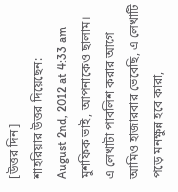[উত্তর দিন]
শাহরিয়ার উত্তর দিয়েছেন:
August 2nd, 2012 at 4:33 am
মুশফিক ভাই, আপনাকেও ছালাম।
এ লেখাটা পাবলিশ করার আগে আমিও হাজারবার ভেবেছি, এ লেখাটি পড়ে মনক্ষুন্ন হবে কারা,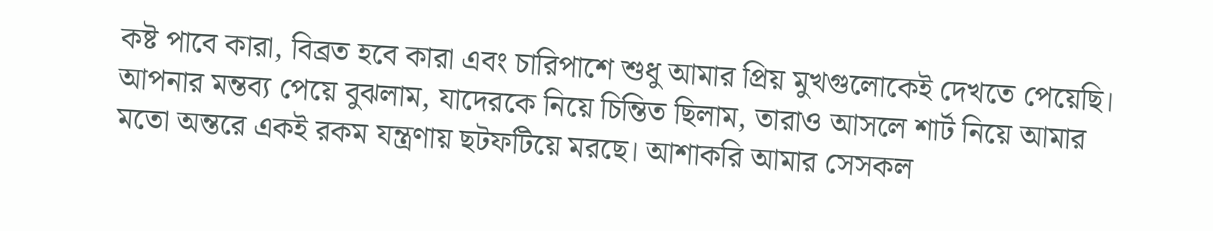কষ্ট পাবে কারা, বিব্রত হবে কারা এবং চারিপাশে শুধু আমার প্রিয় মুখগুলোকেই দেখতে পেয়েছি। আপনার মন্তব্য পেয়ে বুঝলাম, যাদেরকে নিয়ে চিন্তিত ছিলাম, তারাও আসলে শার্ট নিয়ে আমার মতো অন্তরে একই রকম যন্ত্রণায় ছটফটিয়ে মরছে। আশাকরি আমার সেসকল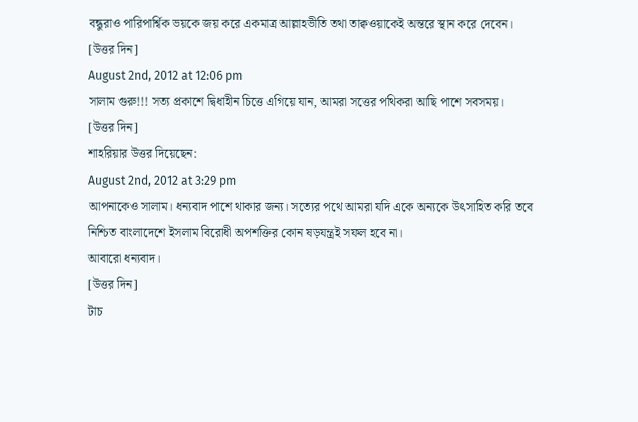বন্ধুরাও পারিপার্শ্বিক ভয়কে জয় করে একমাত্র আল্লাহভীতি তথা তাক্বওয়াকেই অন্তরে স্থান করে দেবেন।
[উত্তর দিন]
August 2nd, 2012 at 12:06 pm
সালাম গুরু!!! সত্য প্রকাশে দ্বিধাহীন চিত্তে এগিয়ে যান, আমরা সত্তের পথিকরা আছি পাশে সবসময়।
[উত্তর দিন]
শাহরিয়ার উত্তর দিয়েছেন:
August 2nd, 2012 at 3:29 pm
আপনাকেও সালাম। ধন্যবাদ পাশে থাকার জন্য। সত্যের পথে আমরা যদি একে অন্যকে উৎসাহিত করি তবে নিশ্চিত বাংলাদেশে ইসলাম বিরোধী অপশক্তির কোন ষড়যন্ত্রই সফল হবে না।
আবারো ধন্যবাদ।
[উত্তর দিন]
টাচ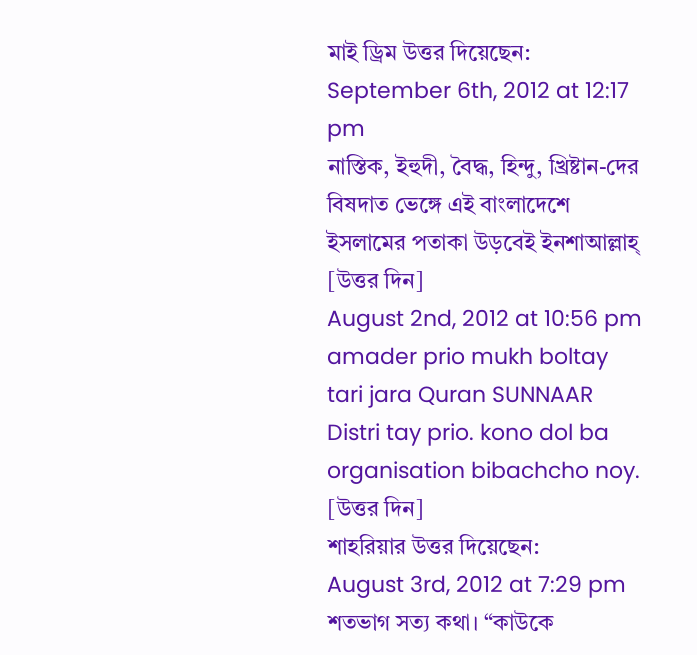মাই ড্রিম উত্তর দিয়েছেন:
September 6th, 2012 at 12:17 pm
নাস্তিক, ইহুদী, বৈদ্ধ, হিন্দু, খ্রিষ্টান-দের বিষদাত ভেঙ্গে এই বাংলাদেশে ইসলামের পতাকা উড়বেই ইনশাআল্লাহ্
[উত্তর দিন]
August 2nd, 2012 at 10:56 pm
amader prio mukh boltay tari jara Quran SUNNAAR Distri tay prio. kono dol ba organisation bibachcho noy.
[উত্তর দিন]
শাহরিয়ার উত্তর দিয়েছেন:
August 3rd, 2012 at 7:29 pm
শতভাগ সত্য কথা। “কাউকে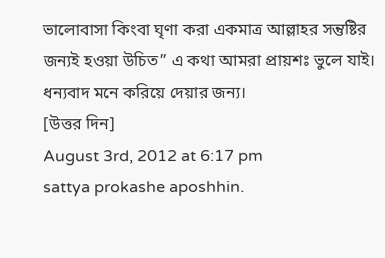ভালোবাসা কিংবা ঘৃণা করা একমাত্র আল্লাহর সন্তুষ্টির জন্যই হওয়া উচিত” এ কথা আমরা প্রায়শঃ ভুলে যাই। ধন্যবাদ মনে করিয়ে দেয়ার জন্য।
[উত্তর দিন]
August 3rd, 2012 at 6:17 pm
sattya prokashe aposhhin.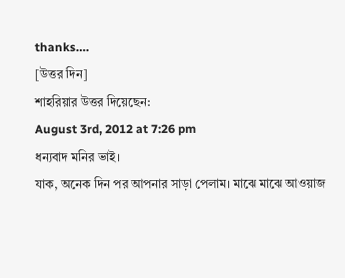thanks….
[উত্তর দিন]
শাহরিয়ার উত্তর দিয়েছেন:
August 3rd, 2012 at 7:26 pm
ধন্যবাদ মনির ভাই।
যাক, অনেক দিন পর আপনার সাড়া পেলাম। মাঝে মাঝে আওয়াজ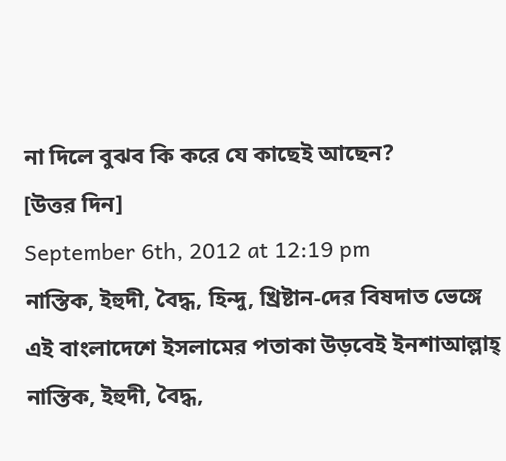না দিলে বুঝব কি করে যে কাছেই আছেন?
[উত্তর দিন]
September 6th, 2012 at 12:19 pm
নাস্তিক, ইহুদী, বৈদ্ধ, হিন্দু, খ্রিষ্টান-দের বিষদাত ভেঙ্গে এই বাংলাদেশে ইসলামের পতাকা উড়বেই ইনশাআল্লাহ্
নাস্তিক, ইহুদী, বৈদ্ধ,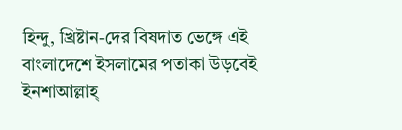হিন্দু, খ্রিষ্টান-দের বিষদাত ভেঙ্গে এই বাংলাদেশে ইসলামের পতাকা উড়বেই ইনশাআল্লাহ্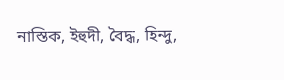নাস্তিক, ইহুদী, বৈদ্ধ, হিন্দু,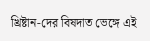খ্রিষ্টান-দের বিষদাত ভেঙ্গে এই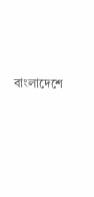বাংলাদেশে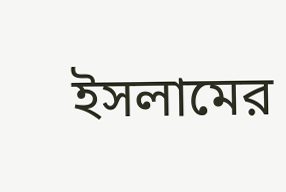ইসলামের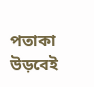পতাকা উড়বেই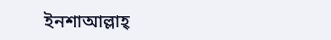ইনশাআল্লাহ্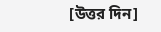[উত্তর দিন]